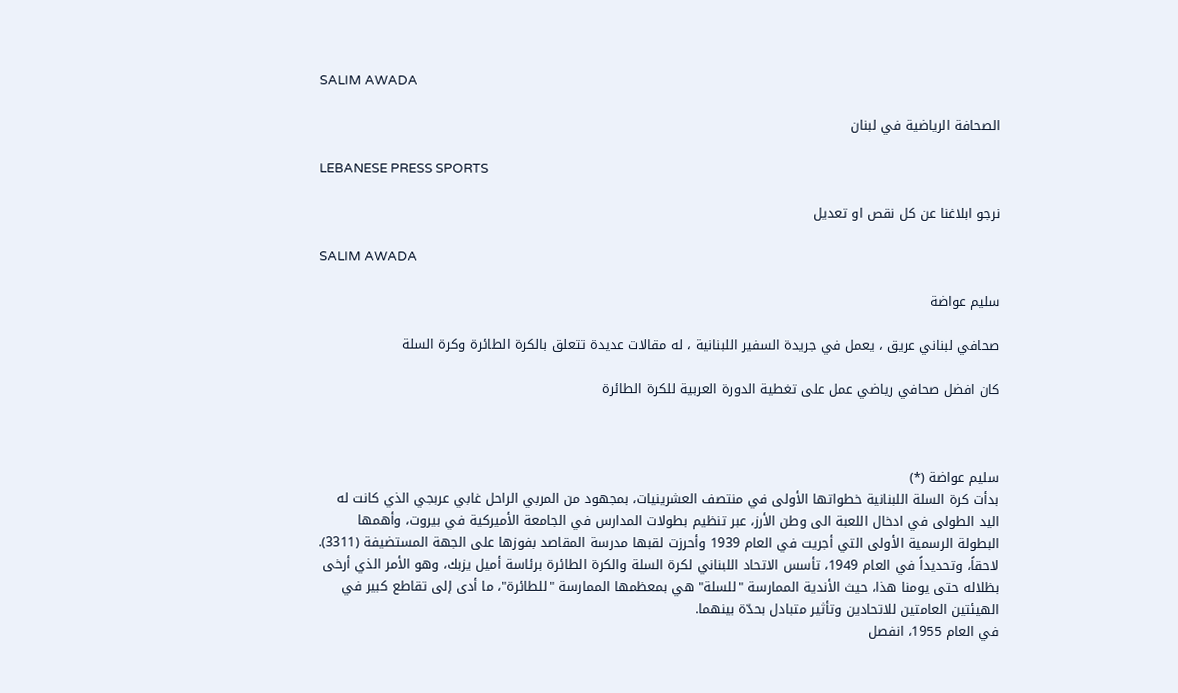SALIM AWADA

الصحافة الرياضية في لبنان

LEBANESE PRESS SPORTS

نرجو ابلاغنا عن كل نقص او تعديل

SALIM AWADA

سليم عواضة

صحافي لبناني عريق ، يعمل في جريدة السفير اللبنانية ، له مقالات عديدة تتعلق بالكرة الطائرة وكرة السلة

كان افضل صحافي رياضي عمل على تغطية الدورة العربية للكرة الطائرة



سليم عواضة (*)
بدأت كرة السلة اللبنانية خطواتها الأولى في منتصف العشرينيات، بمجهود من المربي الراحل غابي عربجي الذي كانت له اليد الطولى في ادخال اللعبة الى وطن الأرز، عبر تنظيم بطولات المدارس في الجامعة الأميركية في بيروت، وأهمها البطولة الرسمية الأولى التي أجريت في العام 1939 وأحرزت لقبها مدرسة المقاصد بفوزها على الجهة المستضيفة (3311).
لاحقاً، وتحديداً في العام 1949، تأسس الاتحاد اللبناني لكرة السلة والكرة الطائرة برئاسة أميل يزبك، وهو الأمر الذي أرخى بظلاله حتى يومنا هذا، حيث الأندية الممارسة "للسلة" هي بمعظمها الممارسة "للطائرة"، ما أدى إلى تقاطع كبير في الهيئتين العامتين للاتحادين وتأثير متبادل بحدّة بينهما.
في العام 1955، انفصل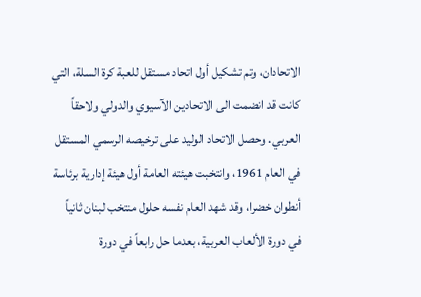الاتحادان، وتم تشكيل أول اتحاد مستقل للعبة كرة السلة، التي كانت قد انضمت الى الاتحادين الآسيوي والدولي ولاحقاً العربي. وحصل الاتحاد الوليد على ترخيصه الرسمي المستقل في العام 1961، وانتخبت هيئته العامة أول هيئة إدارية برئاسة أنطوان خضرا، وقد شهد العام نفسه حلول منتخب لبنان ثانياً في دورة الألعاب العربية، بعدما حل رابعاً في دورة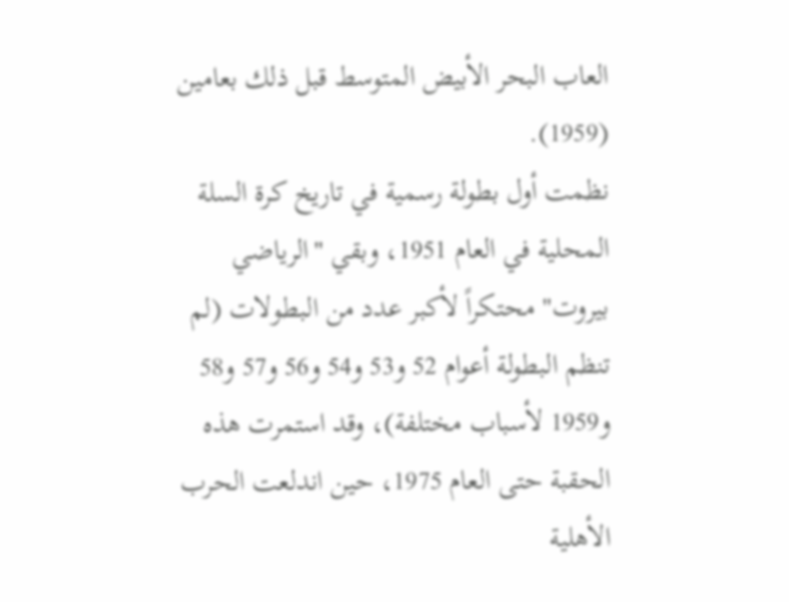العاب البحر الأبيض المتوسط قبل ذلك بعامين (1959).
نظمت أول بطولة رسمية في تاريخ كرة السلة المحلية في العام 1951، وبقي "الرياضي بيروت" محتكراً لأكبر عدد من البطولات (لم تنظم البطولة أعوام 52 و53 و54 و56 و57 و58 و1959 لأسباب مختلفة)، وقد استمرت هذه الحقبة حتى العام 1975، حين اندلعت الحرب الأهلية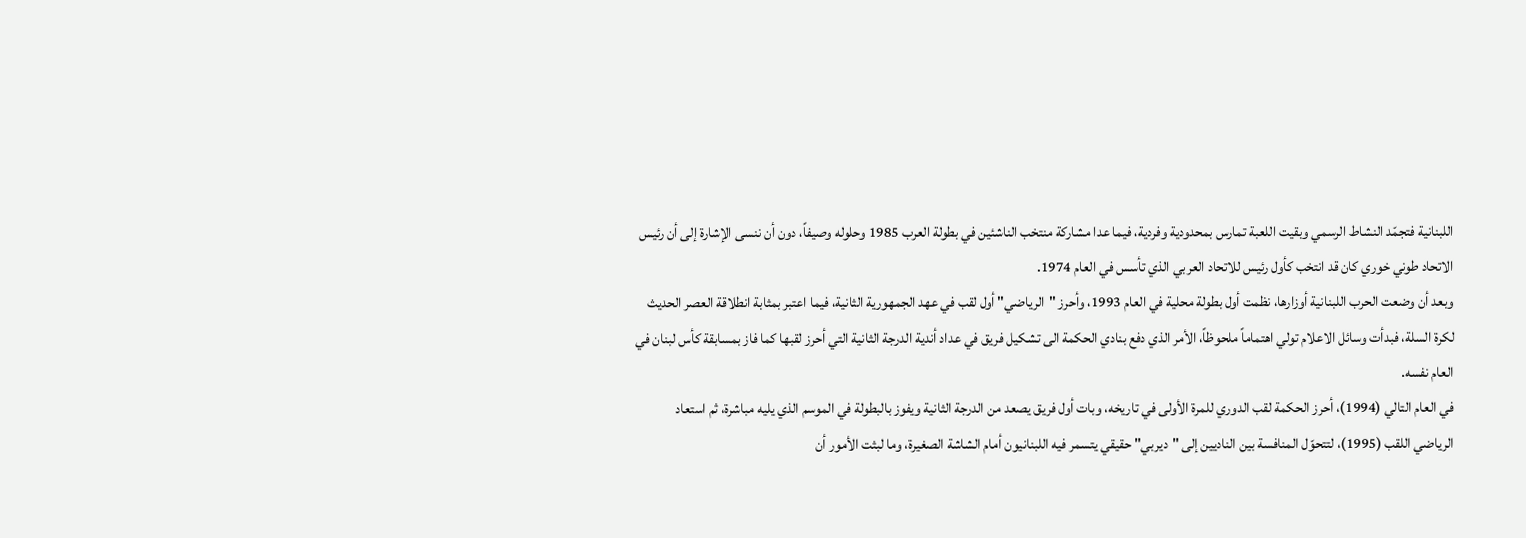اللبنانية فتجمّد النشاط الرسمي وبقيت اللعبة تمارس بمحدودية وفردية، فيما عدا مشاركة منتخب الناشئين في بطولة العرب 1985 وحلوله وصيفاً، دون أن ننسى الإشارة إلى أن رئيس الاتحاد طوني خوري كان قد انتخب كأول رئيس للاتحاد العربي الذي تأسس في العام 1974.
وبعد أن وضعت الحرب اللبنانية أوزارها، نظمت أول بطولة محلية في العام 1993، وأحرز "الرياضي" أول لقب في عهد الجمهورية الثانية، فيما اعتبر بمثابة انطلاقة العصر الحديث لكرة السلة، فبدأت وسائل الاعلام تولي اهتماماً ملحوظاً، الأمر الذي دفع بنادي الحكمة الى تشكيل فريق في عداد أندية الدرجة الثانية التي أحرز لقبها كما فاز بمسابقة كأس لبنان في العام نفسه.
في العام التالي (1994)، أحرز الحكمة لقب الدوري للمرة الأولى في تاريخه، وبات أول فريق يصعد من الدرجة الثانية ويفوز بالبطولة في الموسم الذي يليه مباشرة، ثم استعاد الرياضي اللقب (1995)، لتتحوّل المنافسة بين الناديين إلى "ديربي" حقيقي يتسمر فيه اللبنانيون أمام الشاشة الصغيرة، وما لبثت الأمور أن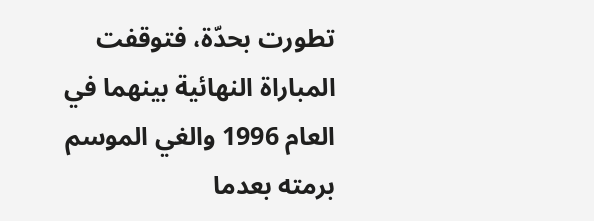تطورت بحدّة، فتوقفت المباراة النهائية بينهما في العام 1996 والغي الموسم برمته بعدما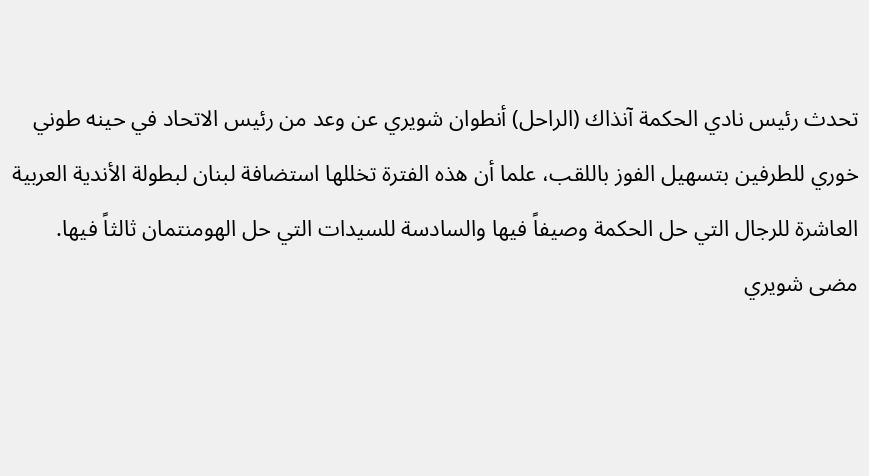تحدث رئيس نادي الحكمة آنذاك (الراحل) أنطوان شويري عن وعد من رئيس الاتحاد في حينه طوني خوري للطرفين بتسهيل الفوز باللقب، علما أن هذه الفترة تخللها استضافة لبنان لبطولة الأندية العربية العاشرة للرجال التي حل الحكمة وصيفاً فيها والسادسة للسيدات التي حل الهومنتمان ثالثاً فيها.
مضى شويري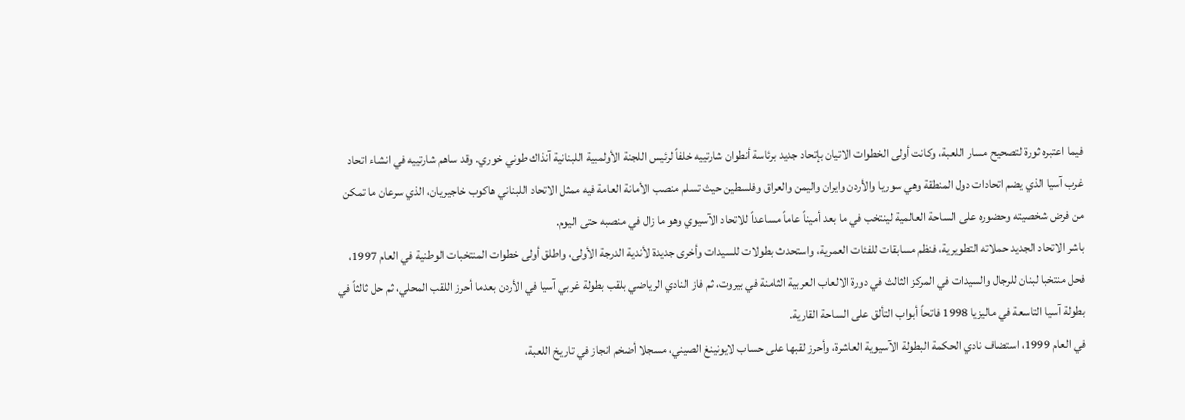فيما اعتبره ثورة لتصحيح مسار اللعبة، وكانت أولى الخطوات الاتيان بإتحاد جديد برئاسة أنطوان شارتييه خلفاً لرئيس اللجنة الأولمبية اللبنانية آنذاك طوني خوري. وقد ساهم شارتييه في انشاء اتحاد غرب آسيا الذي يضم اتحادات دول المنطقة وهي سوريا والأردن وايران واليمن والعراق وفلسطين حيث تسلم منصب الأمانة العامة فيه ممثل الاتحاد اللبناني هاكوب خاجيريان، الذي سرعان ما تمكن من فرض شخصيته وحضوره على الساحة العالمية لينتخب في ما بعد أميناً عاماً مساعداً للاتحاد الآسيوي وهو ما زال في منصبه حتى اليوم.
باشر الاتحاد الجديد حملاته التطويرية، فنظم مسابقات للفئات العمرية، واستحدث بطولات للسيدات وأخرى جديدة لأندية الدرجة الأولى، واطلق أولى خطوات المنتخبات الوطنية في العام 1997، فحل منتخبا لبنان للرجال والسيدات في المركز الثالث في دورة الالعاب العربية الثامنة في بيروت، ثم فاز النادي الرياضي بلقب بطولة غربي آسيا في الأردن بعدما أحرز اللقب المحلي، ثم حل ثالثاً في بطولة آسيا التاسعة في ماليزيا 1998 فاتحاً أبواب التألق على الساحة القارية.
في العام 1999، استضاف نادي الحكمة البطولة الآسيوية العاشرة، وأحرز لقبها على حساب لايونينغ الصيني، مسجلا أضخم انجاز في تاريخ اللعبة،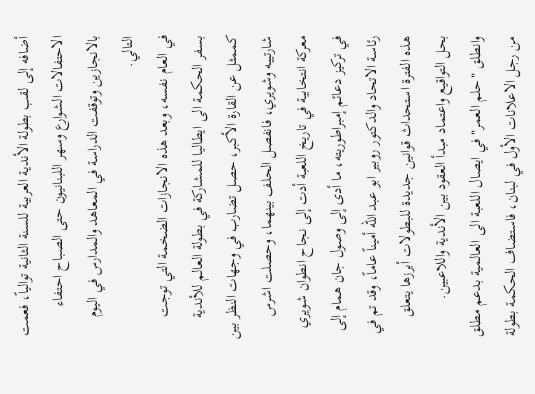أضافه إلى لقب بطولة الأندية العربية للسنة الثانية توالياً، فعمت الاحتفالات الشوارع وسهر اللبنانيون حتى الصباح احتفاء بالانجازين وتوقفت الدراسة في المعاهد والمدارس في اليوم التالي.
في العام نفسه، وبعد هذه الانجازات الضخمة التي توجت بسفر الحكمة الى ايطاليا للمشاركة في بطولة العالم للأندية كممثل عن القارة الأكبر، حصل تضارب في وجهات النظر بين شارتييه وشويري، فانفصل الحلف بينهما، وحصلت اشرس معركة انتخابية في تاريخ اللعبة أدت إلى نجاح انطوان شويري في تركيز دعائم إمبراطوريته، ما أدى إلى وصول جان همام إلى رئاسة الاتحاد والدكتور روبير ابو عبد الله أميناً عاماً، وقد تم في هذه الفترة استحداث قوانين جديدة للبطولات أبرزها يتعلق بحل التواقيع واعتماد مبدأ العقود بين الأندية واللاعبين.
وانطلق "حلم العمر" في ايصال اللعبة الى العالمية بدعم مطلق من رجل الاعلانات الأول في لبنان، فاستضاف الحكمة بطولة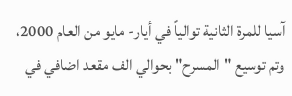آسيا للمرة الثانية توالياً في أيار- مايو من العام 2000، وتم توسيع "المسرح" بحوالي الف مقعد اضافي في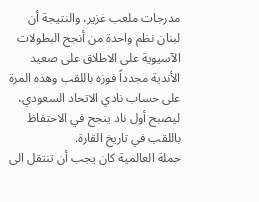مدرجات ملعب غزير، والنتيجة أن لبنان نظم واحدة من أنجح البطولات الآسيوية على الاطلاق على صعيد الأندية مجدداً فوزه باللقب وهذه المرة على حساب نادي الاتحاد السعودي، ليصبح أول ناد ينجح في الاحتفاظ باللقب في تاريخ القارة.
حملة العالمية كان يجب أن تنتقل الى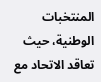المنتخبات الوطنية، حيث تعاقد الاتحاد مع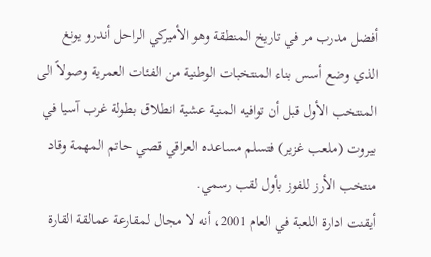أفضل مدرب مر في تاريخ المنطقة وهو الأميركي الراحل أندرو يونغ الذي وضع أسس بناء المنتخبات الوطنية من الفئات العمرية وصولاً الى المنتخب الأول قبل أن توافيه المنية عشية انطلاق بطولة غرب آسيا في بيروت (ملعب غزير) فتسلم مساعده العراقي قصي حاتم المهمة وقاد منتخب الأرز للفوز بأول لقب رسمي.
أيقنت ادارة اللعبة في العام 2001، أنه لا مجال لمقارعة عمالقة القارة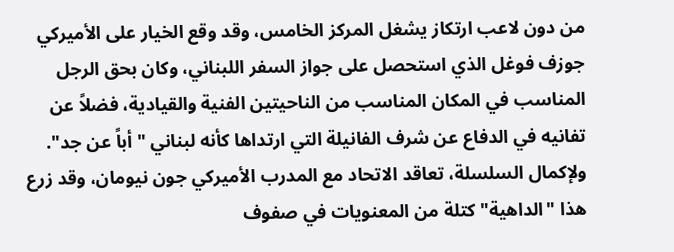من دون لاعب ارتكاز يشغل المركز الخامس، وقد وقع الخيار على الأميركي جوزف فوغل الذي استحصل على جواز السفر اللبناني، وكان بحق الرجل المناسب في المكان المناسب من الناحيتين الفنية والقيادية، فضلاً عن تفانيه في الدفاع عن شرف الفانيلة التي ارتداها كأنه لبناني " أباً عن جد".
ولإكمال السلسلة، تعاقد الاتحاد مع المدرب الأميركي جون نيومان، وقد زرع هذا "الداهية" كتلة من المعنويات في صفوف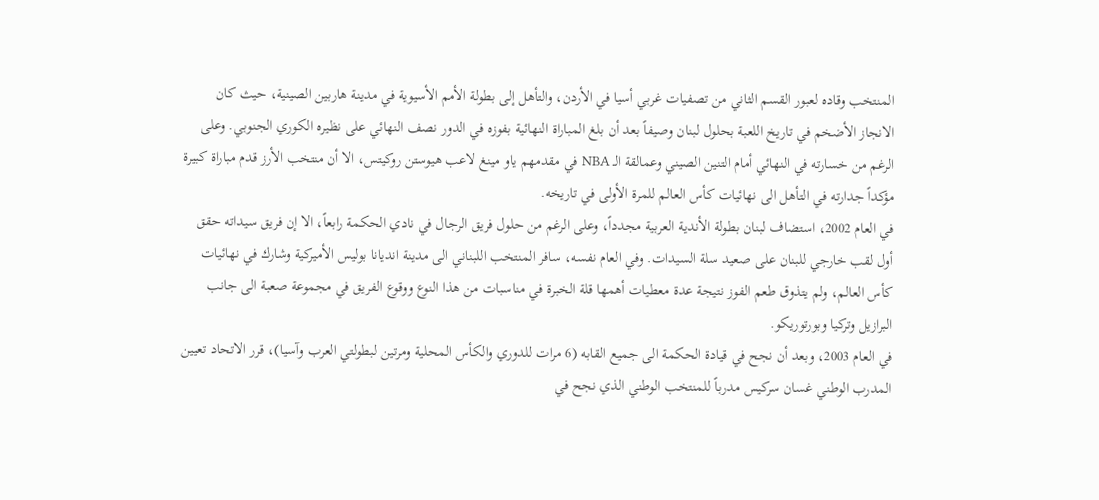المنتخب وقاده لعبور القسم الثاني من تصفيات غربي أسيا في الأردن، والتأهل إلى بطولة الأمم الأسيوية في مدينة هاربين الصينية، حيث كان الانجاز الأضخم في تاريخ اللعبة بحلول لبنان وصيفاً بعد أن بلغ المباراة النهائية بفوزه في الدور نصف النهائي على نظيره الكوري الجنوبي. وعلى الرغم من خسارته في النهائي أمام التنين الصيني وعمالقة الـ NBA في مقدمهم ياو مينغ لاعب هيوستن روكيتس، الا أن منتخب الأرز قدم مباراة كبيرة مؤكداً جدارته في التأهل الى نهائيات كأس العالم للمرة الأولى في تاريخه.
في العام 2002، استضاف لبنان بطولة الأندية العربية مجدداً، وعلى الرغم من حلول فريق الرجال في نادي الحكمة رابعاً، الا إن فريق سيداته حقق أول لقب خارجي للبنان على صعيد سلة السيدات. وفي العام نفسه، سافر المنتخب اللبناني الى مدينة انديانا بوليس الأميركية وشارك في نهائيات كأس العالم، ولم يتذوق طعم الفوز نتيجة عدة معطيات أهمها قلة الخبرة في مناسبات من هذا النوع ووقوع الفريق في مجموعة صعبة الى جانب البرازيل وتركيا وبورتوريكو.
في العام 2003، وبعد أن نجح في قيادة الحكمة الى جميع القابه (6 مرات للدوري والكأس المحلية ومرتين لبطولتي العرب وآسيا)، قرر الاتحاد تعيين المدرب الوطني غسان سركيس مدرباً للمنتخب الوطني الذي نجح في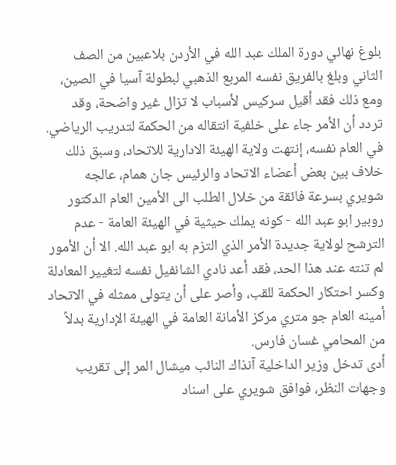بلوغ نهائي دورة الملك عبد الله في الأردن بلاعبين من الصف الثاني وبلغ بالفريق نفسه المربع الذهبي لبطولة آسيا في الصين، ومع ذلك فقد أقيل سركيس لأسباب لا تزال غير واضحة، وقد تردد أن الأمر جاء على خلفية انتقاله من الحكمة لتدريب الرياضي.
في العام نفسه، إنتهت ولاية الهيئة الادارية للاتحاد، وسبق ذلك خلاف بين بعض أعضاء الاتحاد والرئيس جان همام، عالجه شويري بسرعة فائقة من خلال الطلب الى الأمين العام الدكتور روبير ابو عبد الله - كونه يملك حيثية في الهيئة العامة - عدم الترشح لولاية جديدة الأمر الذي التزم به ابو عبد الله. الا أن الأمور لم تنته عند هذا الحد، فقد أعد نادي الشانفيل نفسه لتغيير المعادلة وكسر احتكار الحكمة للقب، وأصر على أن يتولى ممثله في الاتحاد أمينه العام جو متري مركز الأمانة العامة في الهيئة الإدارية بدلاً من المحامي غسان فارس.
أدى تدخل وزير الداخلية آنذاك النائب ميشال المر إلى تقريب وجهات النظر، فوافق شويري على اسناد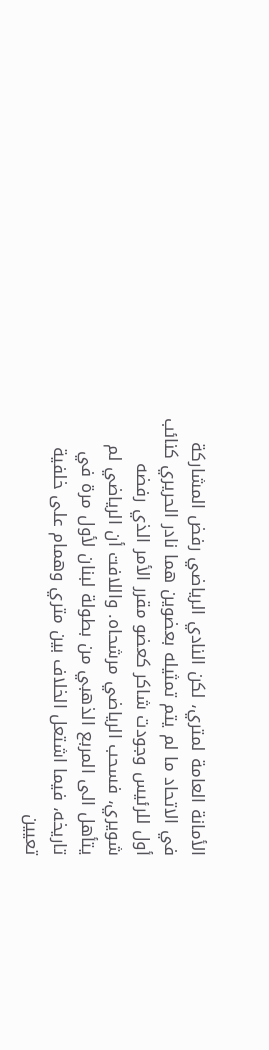الأمانة العامة لمتري، لكن النادي الرياضي رفض المشاركة في الاتحاد ما لم يتم تمثيله بعضوين هما نادر الحريري كنائب أول للرئيس وجودت شاكر كعضو مقرر الأمر الذي رفضه شويري، فسحب الرياضي مرشحاه. واللافت أن الرياضي لم يتأهل الى المربع الذهبي من بطولة لبنان لأول مرة في تاريخه، فيما اشتعل الخلاف بين متري وهمام على خلفية تعيين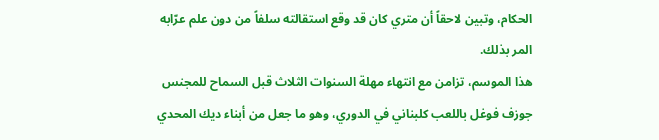الحكام، وتبين لاحقاً أن متري كان قد وقع استقالته سلفاً من دون علم عرّابه المر بذلك.
هذا الموسم، تزامن مع انتهاء مهلة السنوات الثلاث قبل السماح للمجنس جوزف فوغل باللعب كلبناني في الدوري، وهو ما جعل من أبناء ديك المحدي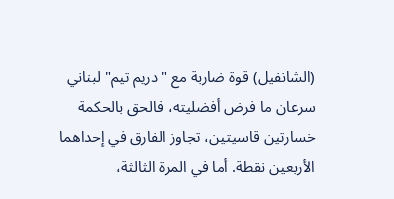(الشانفيل) قوة ضاربة مع "دريم تيم" لبناني سرعان ما فرض أفضليته، فالحق بالحكمة خسارتين قاسيتين، تجاوز الفارق في إحداهما الأربعين نقطة. أما في المرة الثالثة،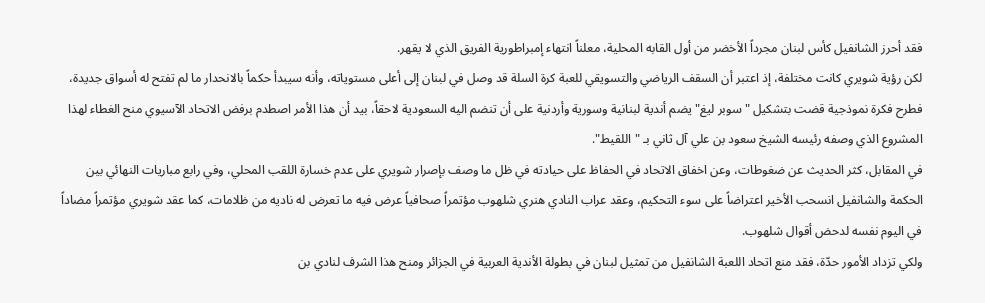فقد أحرز الشانفيل كأس لبنان مجرداً الأخضر من أول القابه المحلية، معلناً انتهاء إمبراطورية الفريق الذي لا يقهر.
لكن رؤية شويري كانت مختلفة، إذ اعتبر أن السقف الرياضي والتسويقي للعبة كرة السلة قد وصل في لبنان إلى أعلى مستوياته، وأنه سيبدأ حكماً بالانحدار ما لم تفتح له أسواق جديدة، فطرح فكرة نموذجية قضت بتشكيل "سوبر ليغ" يضم أندية لبنانية وسورية وأردنية على أن تنضم اليه السعودية لاحقاً، بيد أن هذا الأمر اصطدم برفض الاتحاد الآسيوي منح الغطاء لهذا المشروع الذي وصفه رئيسه الشيخ سعود بن علي آل ثاني بـ "اللقيط".
في المقابل، كثر الحديث عن ضغوطات، وعن اخفاق الاتحاد في الحفاظ على حيادته في ظل ما وصف بإصرار شويري على عدم خسارة اللقب المحلي، وفي رابع مباريات النهائي بين الحكمة والشانفيل انسحب الأخير اعتراضاً على سوء التحكيم، وعقد عراب النادي هنري شلهوب مؤتمراً صحافياً عرض فيه ما تعرض له ناديه من ظلامات، كما عقد شويري مؤتمراً مضاداً في اليوم نفسه لدحض أقوال شلهوب.
ولكي تزداد الأمور حدّة، فقد منع اتحاد اللعبة الشانفيل من تمثيل لبنان في بطولة الأندية العربية في الجزائر ومنح هذا الشرف لنادي بن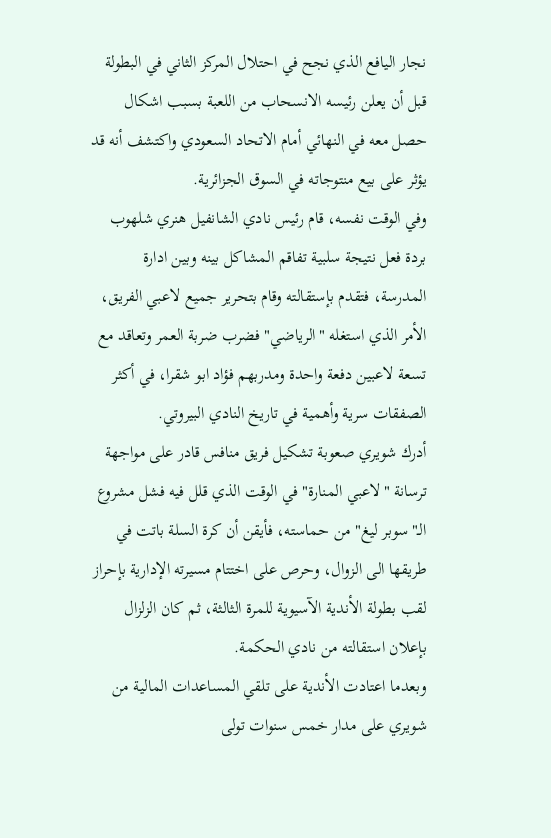نجار اليافع الذي نجح في احتلال المركز الثاني في البطولة قبل أن يعلن رئيسه الانسحاب من اللعبة بسبب اشكال حصل معه في النهائي أمام الاتحاد السعودي واكتشف أنه قد يؤثر على بيع منتوجاته في السوق الجزائرية.
وفي الوقت نفسه، قام رئيس نادي الشانفيل هنري شلهوب بردة فعل نتيجة سلبية تفاقم المشاكل بينه وبين ادارة المدرسة، فتقدم بإستقالته وقام بتحرير جميع لاعبي الفريق، الأمر الذي استغله "الرياضي" فضرب ضربة العمر وتعاقد مع تسعة لاعبين دفعة واحدة ومدربهم فؤاد ابو شقرا، في أكثر الصفقات سرية وأهمية في تاريخ النادي البيروتي.
أدرك شويري صعوبة تشكيل فريق منافس قادر على مواجهة ترسانة "لاعبي المنارة" في الوقت الذي قلل فيه فشل مشروع الـ"سوبر ليغ" من حماسته، فأيقن أن كرة السلة باتت في طريقها الى الزوال، وحرص على اختتام مسيرته الإدارية بإحراز لقب بطولة الأندية الآسيوية للمرة الثالثة، ثم كان الزلزال بإعلان استقالته من نادي الحكمة.
وبعدما اعتادت الأندية على تلقي المساعدات المالية من شويري على مدار خمس سنوات تولى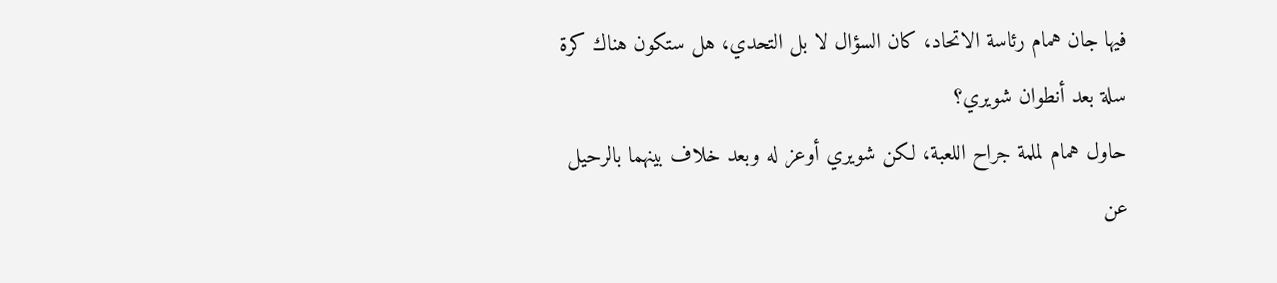فيها جان همام رئاسة الاتحاد، كان السؤال لا بل التحدي، هل ستكون هناك كرة سلة بعد أنطوان شويري؟
حاول همام لملمة جراح اللعبة، لكن شويري أوعز له وبعد خلاف بينهما بالرحيل عن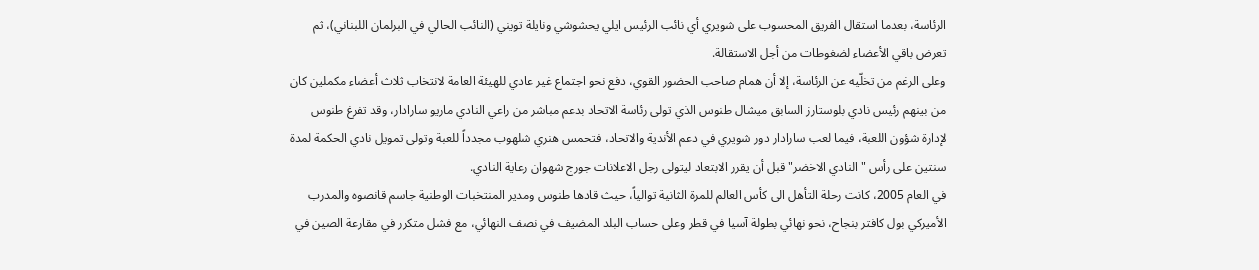الرئاسة، بعدما استقال الفريق المحسوب على شويري أي نائب الرئيس ايلي يحشوشي ونايلة تويني (النائب الحالي في البرلمان اللبناني)، ثم تعرض باقي الأعضاء لضغوطات من أجل الاستقالة.
وعلى الرغم من تخلّيه عن الرئاسة، إلا أن همام صاحب الحضور القوي، دفع نحو اجتماع غير عادي للهيئة العامة لانتخاب ثلاث أعضاء مكملين كان من بينهم رئيس نادي بلوستارز السابق ميشال طنوس الذي تولى رئاسة الاتحاد بدعم مباشر من راعي النادي ماريو سارادار، وقد تفرغ طنوس لإدارة شؤون اللعبة، فيما لعب سارادار دور شويري في دعم الأندية والاتحاد، فتحمس هنري شلهوب مجدداً للعبة وتولى تمويل نادي الحكمة لمدة سنتين على رأس "النادي الاخضر" قبل أن يقرر الابتعاد ليتولى رجل الاعلانات جورج شهوان رعاية النادي.
في العام 2005، كانت رحلة التأهل الى كأس العالم للمرة الثانية توالياً، حيث قادها طنوس ومدير المنتخبات الوطنية جاسم قانصوه والمدرب الأميركي بول كافتر بنجاح، نحو نهائي بطولة آسيا في قطر وعلى حساب البلد المضيف في نصف النهائي، مع فشل متكرر في مقارعة الصين في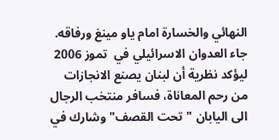النهائي والخسارة امام ياو مينغ ورفاقه.
جاء العدوان الاسرائيلي في  تموز 2006 ليؤكد نظرية أن لبنان يصنع الانجازات من رحم المعاناة، فسافر منتخب الرجال الى اليابان "تحت القصف" وشارك في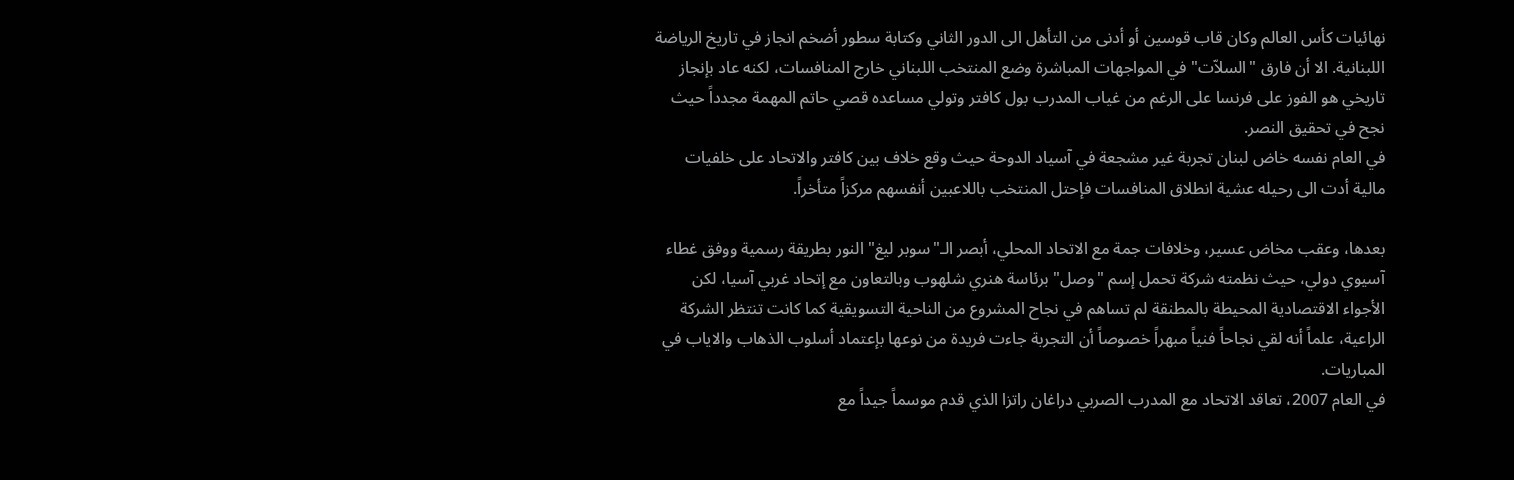نهائيات كأس العالم وكان قاب قوسين أو أدنى من التأهل الى الدور الثاني وكتابة سطور أضخم انجاز في تاريخ الرياضة اللبنانية. الا أن فارق "السلاّت" في المواجهات المباشرة وضع المنتخب اللبناني خارج المنافسات، لكنه عاد بإنجاز تاريخي هو الفوز على فرنسا على الرغم من غياب المدرب بول كافتر وتولي مساعده قصي حاتم المهمة مجدداً حيث نجح في تحقيق النصر.
في العام نفسه خاض لبنان تجربة غير مشجعة في آسياد الدوحة حيث وقع خلاف بين كافتر والاتحاد على خلفيات مالية أدت الى رحيله عشية انطلاق المنافسات فإحتل المنتخب باللاعبين أنفسهم مركزاً متأخراً.

بعدها، وعقب مخاض عسير، وخلافات جمة مع الاتحاد المحلي، أبصر الـ"سوبر ليغ" النور بطريقة رسمية ووفق غطاء آسيوي دولي، حيث نظمته شركة تحمل إسم "وصل" برئاسة هنري شلهوب وبالتعاون مع إتحاد غربي آسيا، لكن الأجواء الاقتصادية المحيطة بالمطنقة لم تساهم في نجاح المشروع من الناحية التسويقية كما كانت تنتظر الشركة الراعية، علماً أنه لقي نجاحاً فنياً مبهراً خصوصاً أن التجربة جاءت فريدة من نوعها بإعتماد أسلوب الذهاب والاياب في المباريات.
في العام 2007، تعاقد الاتحاد مع المدرب الصربي دراغان راتزا الذي قدم موسماً جيداً مع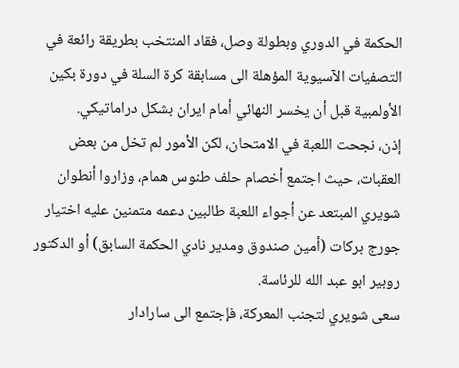الحكمة في الدوري وبطولة وصل، فقاد المنتخب بطريقة رائعة في التصفيات الآسيوية المؤهلة الى مسابقة كرة السلة في دورة بكين الأولمبية قبل أن يخسر النهائي أمام ايران بشكل دراماتيكي.
إذن، نجحت اللعبة في الامتحان، لكن الأمور لم تخل من بعض العقبات، حيث اجتمع أخصام حلف طنوس همام، وزاروا أنطوان شويري المبتعد عن أجواء اللعبة طالبين دعمه متمنين عليه اختيار جورج بركات (أمين صندوق ومدير نادي الحكمة السابق) أو الدكتور روبير ابو عبد الله للرئاسة.
سعى شويري لتجنب المعركة، فإجتمع الى سارادار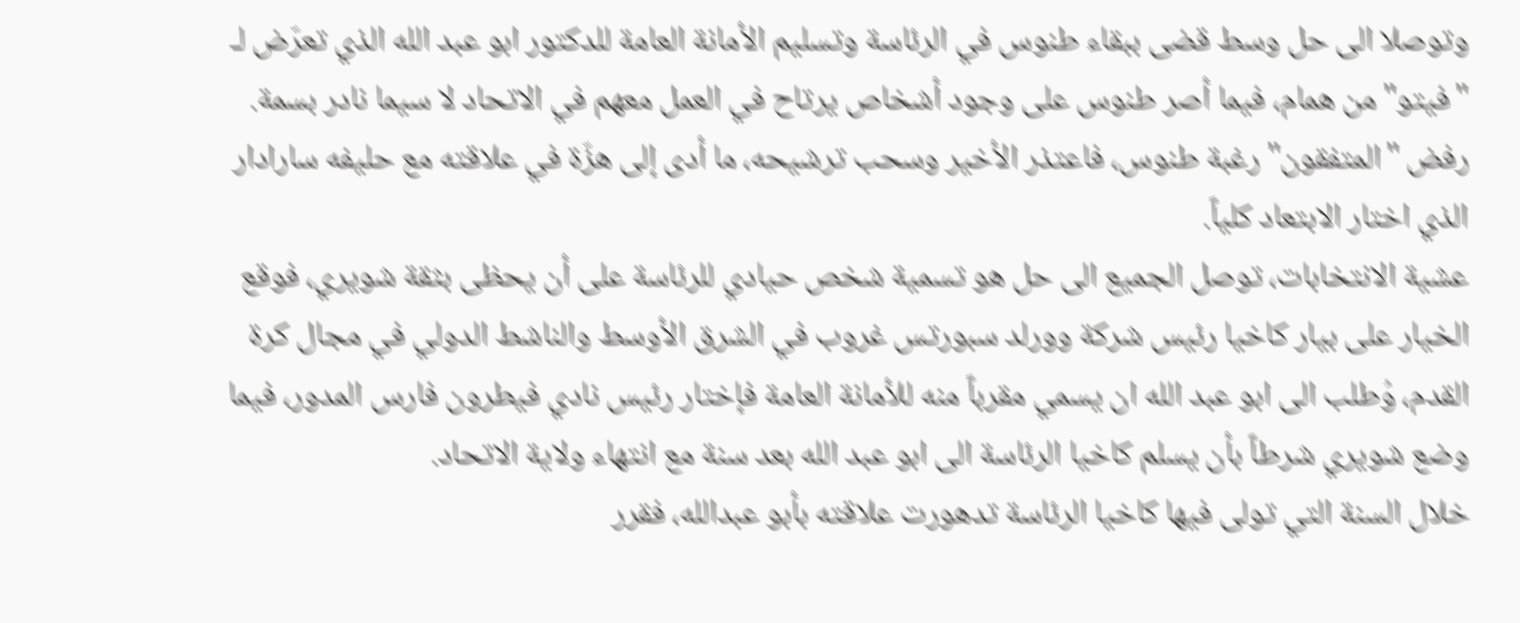وتوصلا الى حل وسط قضى ببقاء طنوس في الرئاسة وتسليم الأمانة العامة للدكتور ابو عبد الله الذي تعرّض لـ "فيتو" من همام، فيما أصر طنوس على وجود أشخاص يرتاح في العمل معهم في الاتحاد لا سيما نادر بسمة.
رفض "المتفقون" رغبة طنوس، فاعتذر الأخير وسحب ترشيحه، ما أدى إلى هزّة في علاقته مع حليفه سارادار الذي اختار الابتعاد كلياً.
عشية الانتخابات، توصل الجميع الى حل هو تسمية شخص حيادي للرئاسة على أن يحظى بثقة شويري، فوقع الخيار على بيار كاخيا رئيس شركة وورلد سبورتس غروب في الشرق الأوسط والناشط الدولي في مجال كرة القدم، وُطلب الى ابو عبد الله ان يسمي مقرباً منه للأمانة العامة فإختار رئيس نادي فيطرون فارس المدور، فيما وضع شويري شرطاً بأن يسلم كاخيا الرئاسة الى ابو عبد الله بعد سنة مع انتهاء ولاية الاتحاد.
خلال السنة التي تولى فيها كاخيا الرئاسة تدهورت علاقته بأبو عبدالله، فقرر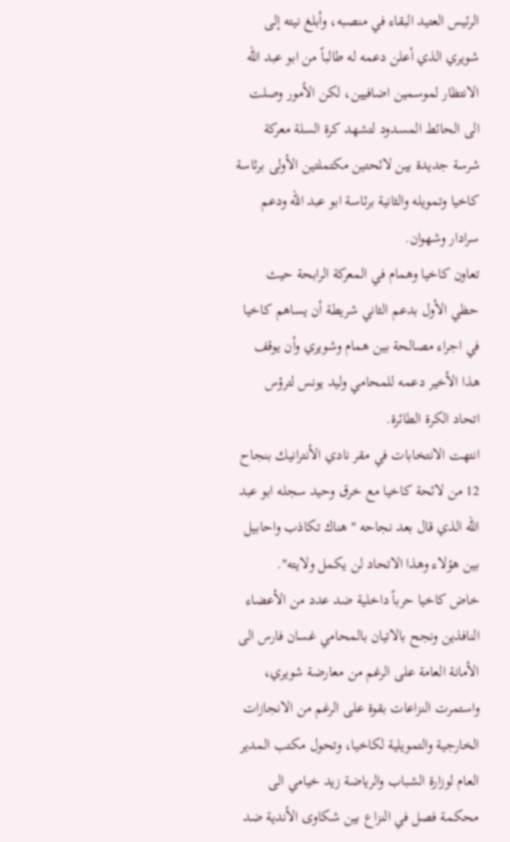الرئيس العتيد البقاء في منصبه، وأبلغ نيته إلى شويري الذي أعلن دعمه له طالباً من ابو عبد الله الانتظار لموسمين اضافيين، لكن الأمور وصلت الى الحائط المسدود لتشهد كرة السلة معركة شرسة جديدة بين لائحتين مكتملتين الأولى برئاسة كاخيا وتمويله والثانية برئاسة ابو عبد الله ودعم سرادار وشهوان.
تعاون كاخيا وهمام في المعركة الرابحة حيث حظي الأول بدعم الثاني شريطة أن يساهم كاخيا في اجراء مصالحة بين همام وشويري وأن يوقف هذا الأخير دعمه للمحامي وليد يونس لترؤس اتحاد الكرة الطائرة.
انتهت الانتخابات في مقر نادي الأنترانيك بنجاح 12 من لائحة كاخيا مع خرق وحيد سجله ابو عبد الله الذي قال بعد نجاحه "هناك تكاذب واحابيل بين هؤلاء وهذا الاتحاد لن يكمل ولايته".
خاض كاخيا حرباً داخلية ضد عدد من الأعضاء النافذين ونجح بالاتيان بالمحامي غسان فارس الى الأمانة العامة على الرغم من معارضة شويري، واستمرت النزاعات بقوة على الرغم من الانجازات الخارجية والتمويلية لكاخيا، وتحول مكتب المدير العام لوزارة الشباب والرياضة زيد خيامي الى محكمة فصل في النزاع بين شكاوى الأندية ضد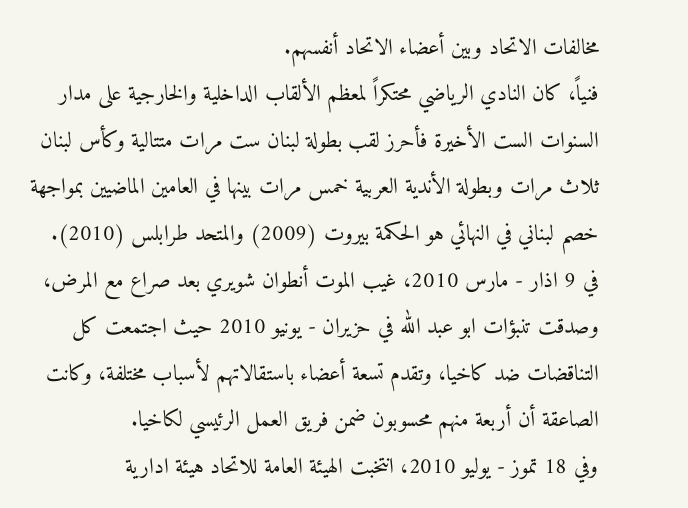مخالفات الاتحاد وبين أعضاء الاتحاد أنفسهم.
فنياً، كان النادي الرياضي محتكراً لمعظم الألقاب الداخلية والخارجية على مدار السنوات الست الأخيرة فأحرز لقب بطولة لبنان ست مرات متتالية وكأس لبنان ثلاث مرات وبطولة الأندية العربية خمس مرات بينها في العامين الماضيين بمواجهة خصم لبناني في النهائي هو الحكمة بيروت (2009) والمتحد طرابلس (2010).
في 9 اذار - مارس 2010، غيب الموت أنطوان شويري بعد صراع مع المرض، وصدقت تنبؤات ابو عبد الله في حزيران - يونيو 2010 حيث اجتمعت كل التناقضات ضد كاخيا، وتقدم تسعة أعضاء باستقالاتهم لأسباب مختلفة، وكانت الصاعقة أن أربعة منهم محسوبون ضمن فريق العمل الرئيسي لكاخيا.
وفي 18 تموز - يوليو 2010، انتخبت الهيئة العامة للاتحاد هيئة ادارية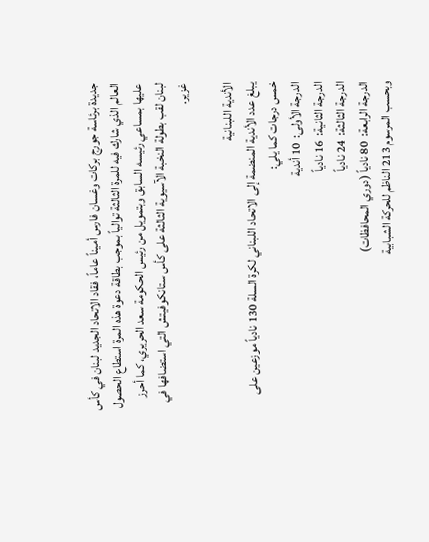جديدة برئاسة جورج بركات وغسان فارس أميناً عاماً، فقاد الاتحاد الجديد لبنان في كأس العالم الذي شارك فيه للمرة الثالثة توالياً بموجب بطاقة دعوة هذه المرة استطاع الحصول عليها بمساعي رئيسه السابق وبتمويل من رئيس الحكومة سعد الحريري، كما أحرز لبنان لقب بطولة النخبة الآسيوية الثالثة على كأس ستانكوفيتش التي استضافها في غزير.

الأندية اللبنانية
يبلغ عدد الأندية المنضمة إلى الاتحاد اللبناني لكرة السلة 130 نادياً موزعين على خمس درجات كما يلي:
الدرجة الأولى:  10 أندية
الدرجة الثانية:  16 نادياً
الدرجة الثالثة:  24 نادياً
الدرجة الرابعة:  80 نادياً (دوري المحافظات)
وبحسب المرسوم 213 الناظم للحركة الشبابية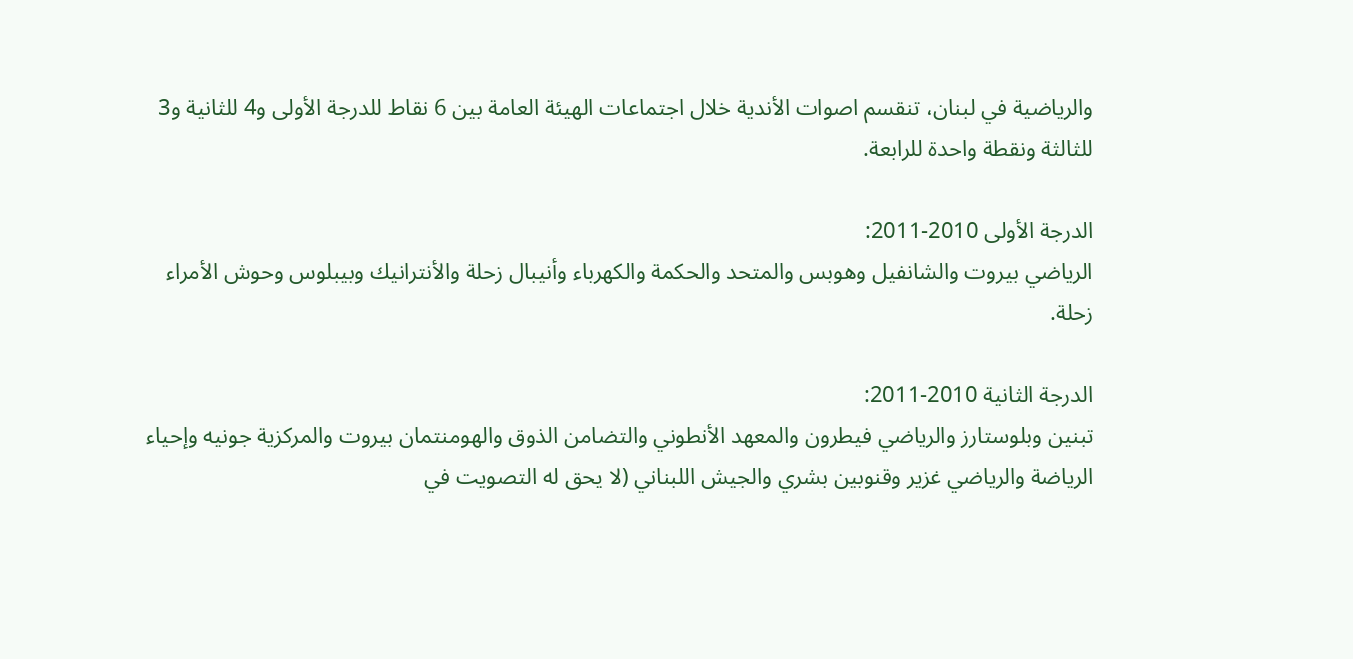والرياضية في لبنان، تنقسم اصوات الأندية خلال اجتماعات الهيئة العامة بين 6 نقاط للدرجة الأولى و4 للثانية و3 للثالثة ونقطة واحدة للرابعة.

الدرجة الأولى 2010-2011:
الرياضي بيروت والشانفيل وهوبس والمتحد والحكمة والكهرباء وأنيبال زحلة والأنترانيك وبيبلوس وحوش الأمراء زحلة.

الدرجة الثانية 2010-2011:
تبنين وبلوستارز والرياضي فيطرون والمعهد الأنطوني والتضامن الذوق والهومنتمان بيروت والمركزية جونيه وإحياء الرياضة والرياضي غزير وقنوبين بشري والجيش اللبناني (لا يحق له التصويت في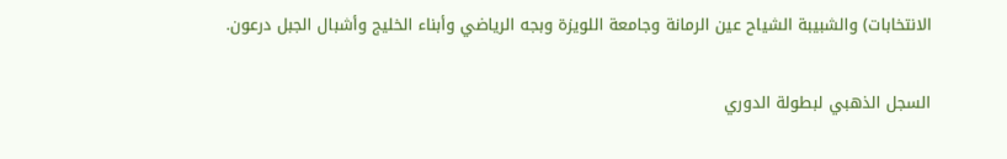الانتخابات) والشبيبة الشياح عين الرمانة وجامعة اللويزة وبجه الرياضي وأبناء الخليج وأشبال الجبل درعون.

السجل الذهبي لبطولة الدوري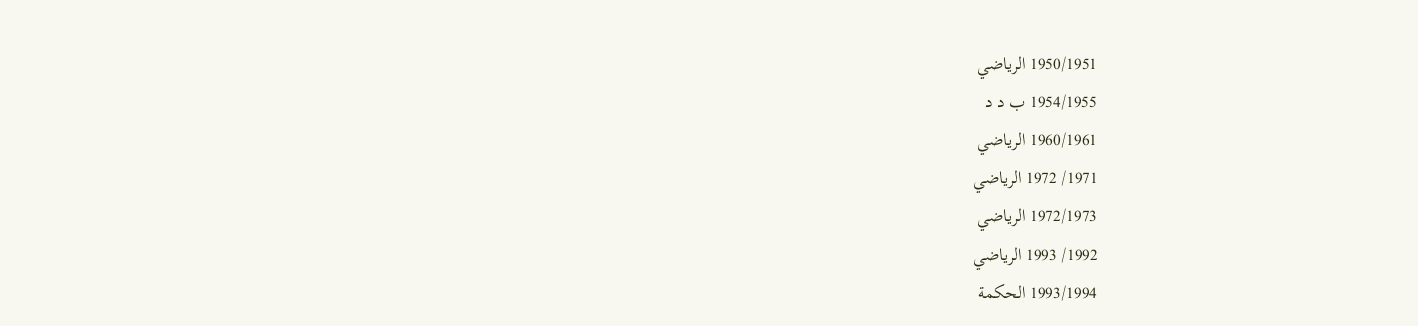1950/1951 الرياضي
1954/1955 ب د د
1960/1961 الرياضي
1971/ 1972 الرياضي
1972/1973 الرياضي
1992/ 1993 الرياضي
1993/1994 الحكمة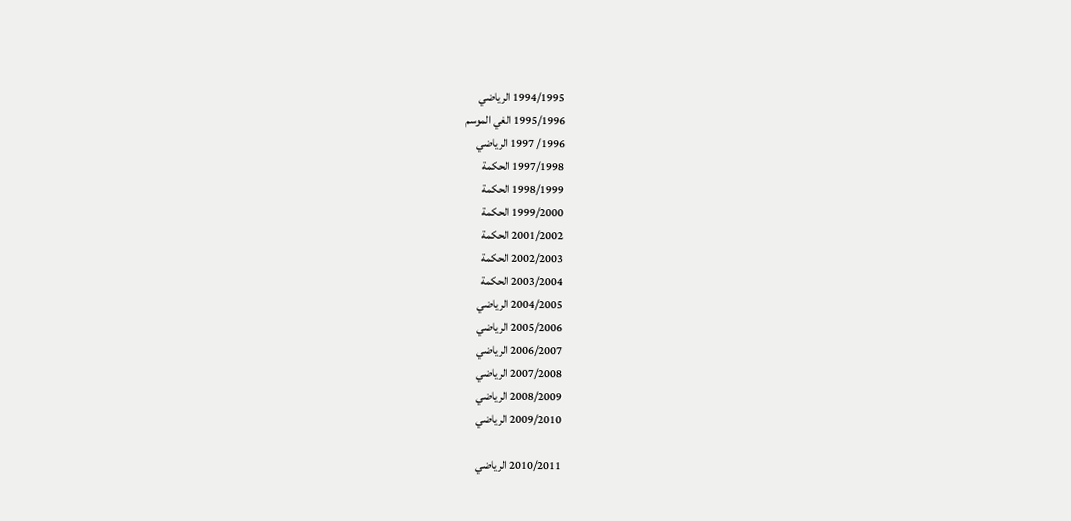1994/1995 الرياضي
1995/1996 الغي الموسم
1996/ 1997 الرياضي
1997/1998 الحكمة
1998/1999 الحكمة
1999/2000 الحكمة
2001/2002 الحكمة
2002/2003 الحكمة
2003/2004 الحكمة
2004/2005 الرياضي
2005/2006 الرياضي
2006/2007 الرياضي
2007/2008 الرياضي
2008/2009 الرياضي
2009/2010 الرياضي

2010/2011 الرياضي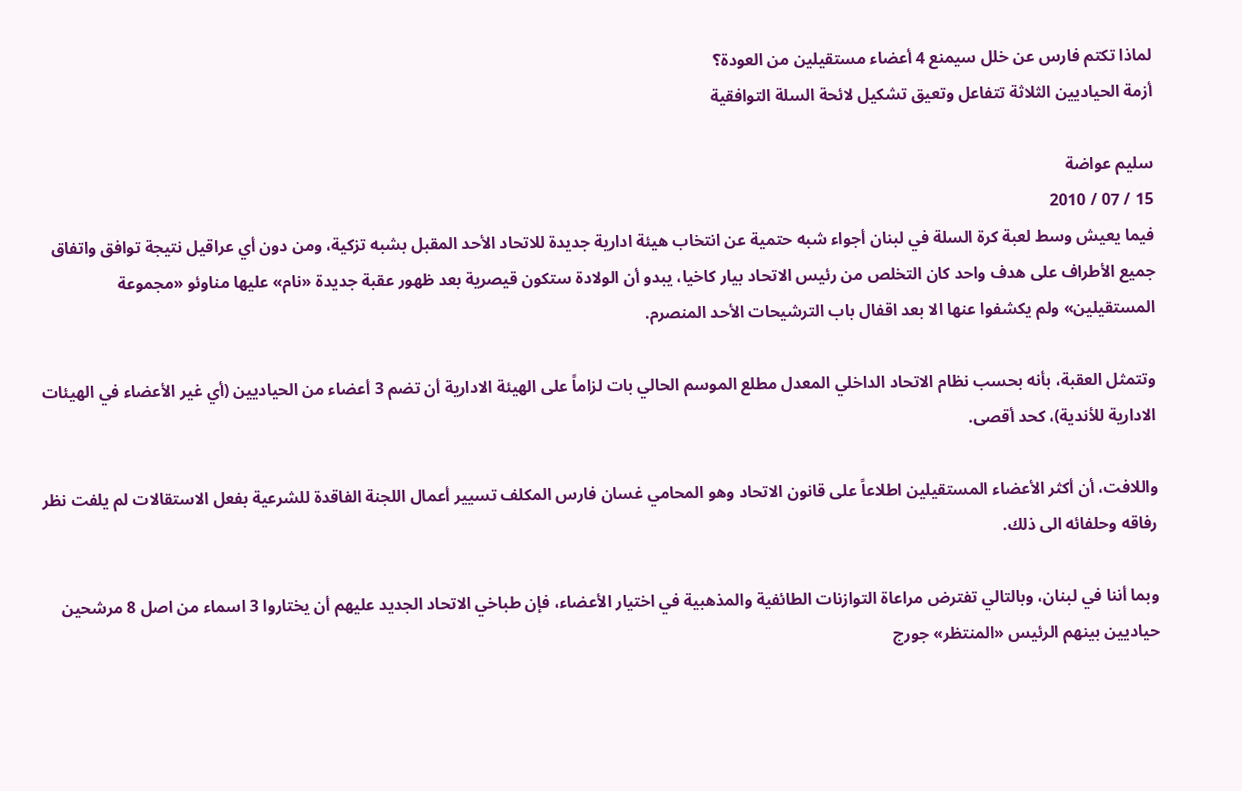لماذا تكتم فارس عن خلل سيمنع 4 أعضاء مستقيلين من العودة؟
أزمة الحياديين الثلاثة تتفاعل وتعيق تشكيل لائحة السلة التوافقية

سليم عواضة
15 / 07 / 2010
فيما يعيش وسط لعبة كرة السلة في لبنان أجواء شبه حتمية عن انتخاب هيئة ادارية جديدة للاتحاد الأحد المقبل بشبه تزكية، ومن دون أي عراقيل نتيجة توافق واتفاق جميع الأطراف على هدف واحد كان التخلص من رئيس الاتحاد بيار كاخيا، يبدو أن الولادة ستكون قيصرية بعد ظهور عقبة جديدة «نام» عليها مناوئو «مجموعة المستقيلين» ولم يكشفوا عنها الا بعد اقفال باب الترشيحات الأحد المنصرم.

وتتمثل العقبة، بأنه بحسب نظام الاتحاد الداخلي المعدل مطلع الموسم الحالي بات لزاماً على الهيئة الادارية أن تضم 3 أعضاء من الحياديين (أي غير الأعضاء في الهيئات الادارية للأندية)، كحد أقصى.

واللافت، أن أكثر الأعضاء المستقيلين اطلاعاً على قانون الاتحاد وهو المحامي غسان فارس المكلف تسيير أعمال اللجنة الفاقدة للشرعية بفعل الاستقالات لم يلفت نظر رفاقه وحلفائه الى ذلك.

وبما أننا في لبنان، وبالتالي تفترض مراعاة التوازنات الطائفية والمذهبية في اختيار الأعضاء، فإن طباخي الاتحاد الجديد عليهم أن يختاروا 3 اسماء من اصل 8 مرشحين حياديين بينهم الرئيس «المنتظر» جورج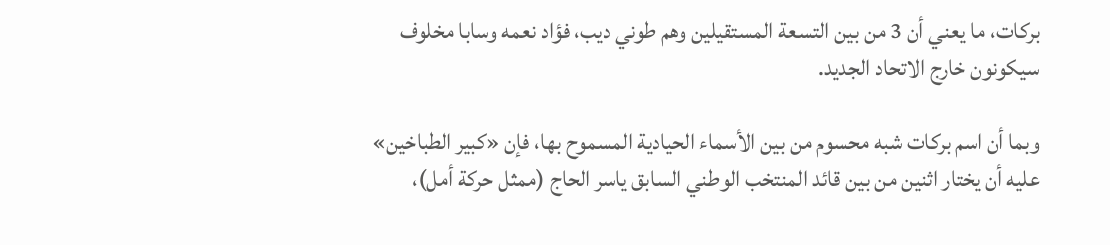بركات، ما يعني أن 3 من بين التسعة المستقيلين وهم طوني ديب، فؤاد نعمه وسابا مخلوف سيكونون خارج الاتحاد الجديد.

وبما أن اسم بركات شبه محسوم من بين الأسماء الحيادية المسموح بها، فإن «كبير الطباخين» عليه أن يختار اثنين من بين قائد المنتخب الوطني السابق ياسر الحاج (ممثل حركة أمل)،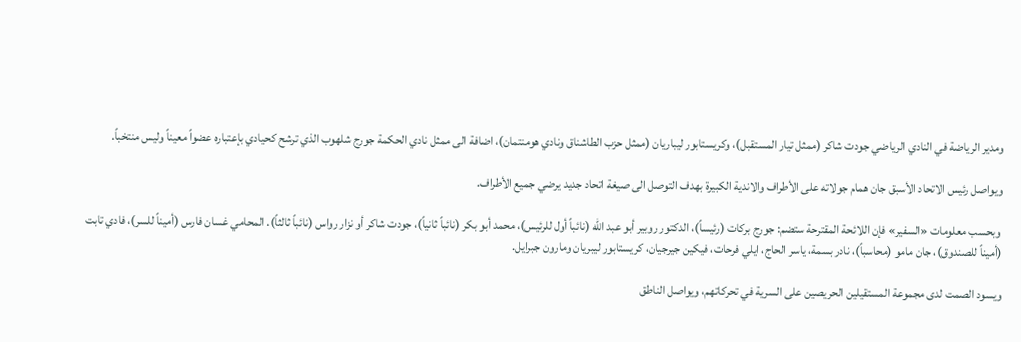ومدير الرياضة في النادي الرياضي جودت شاكر (ممثل تيار المستقبل)، وكريستابور ليباريان (ممثل حزب الطاشناق ونادي هومنتمان)، اضافة الى ممثل نادي الحكمة جورج شلهوب الذي ترشح كحيادي بإعتباره عضواً معيناً وليس منتخباً.

ويواصل رئيس الاتحاد الأسبق جان همام جولاته على الأطراف والاندية الكبيرة بهدف التوصل الى صيغة اتحاد جديد يرضي جميع الأطراف.

 وبحسب معلومات «السفير» فإن اللائحة المقترحة ستضم: جورج بركات (رئيساً)، الدكتور روبير أبو عبد الله (نائباً أول للرئيس)، محمد أبو بكر (نائباً ثانياً)، جودت شاكر أو نزار رواس (نائباً ثالثاً). المحامي غسان فارس (أميناً للسر)، فادي تابت (أميناً للصندوق)، جان مامو (محاسباً)، نادر بسمة، ياسر الحاج، ايلي فرحات، فيكين جيرجيان، كريستابور ليبريان ومارون جبرايل.

ويسود الصمت لدى مجموعة المستقيلين الحريصين على السرية في تحركاتهم، ويواصل الناطق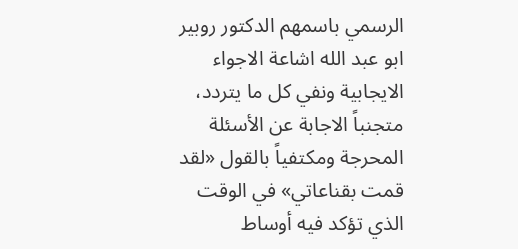الرسمي باسمهم الدكتور روبير ابو عبد الله اشاعة الاجواء الايجابية ونفي كل ما يتردد، متجنباً الاجابة عن الأسئلة المحرجة ومكتفياً بالقول «لقد قمت بقناعاتي» في الوقت الذي تؤكد فيه أوساط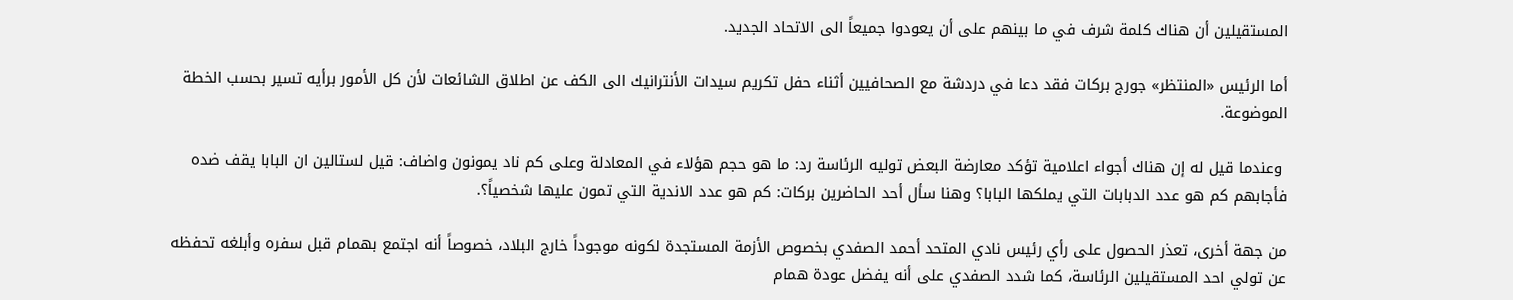المستقيلين أن هناك كلمة شرف في ما بينهم على أن يعودوا جميعاً الى الاتحاد الجديد.

أما الرئيس «المنتظر» جورج بركات فقد دعا في دردشة مع الصحافيين أثناء حفل تكريم سيدات الأنترانيك الى الكف عن اطلاق الشائعات لأن كل الأمور برأيه تسير بحسب الخطة الموضوعة.

 وعندما قيل له إن هناك أجواء اعلامية تؤكد معارضة البعض توليه الرئاسة رد: ما هو حجم هؤلاء في المعادلة وعلى كم ناد يمونون واضاف: قيل لستالين ان البابا يقف ضده فأجابهم كم هو عدد الدبابات التي يملكها البابا؟ وهنا سأل أحد الحاضرين بركات: كم هو عدد الاندية التي تمون عليها شخصياً؟.

من جهة أخرى، تعذر الحصول على رأي رئيس نادي المتحد أحمد الصفدي بخصوص الأزمة المستجدة لكونه موجوداً خارج البلاد، خصوصاً أنه اجتمع بهمام قبل سفره وأبلغه تحفظه عن تولي احد المستقيلين الرئاسة، كما شدد الصفدي على أنه يفضل عودة همام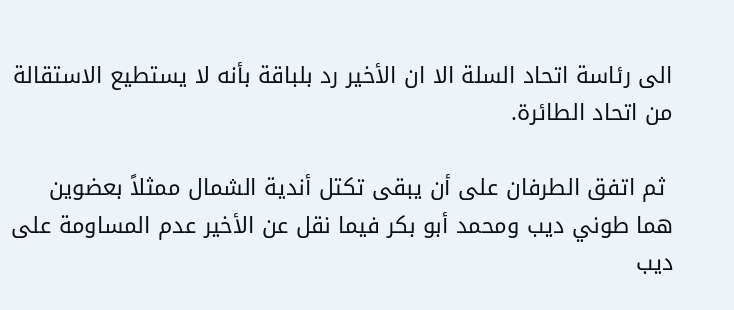الى رئاسة اتحاد السلة الا ان الأخير رد بلباقة بأنه لا يستطيع الاستقالة من اتحاد الطائرة.

 ثم اتفق الطرفان على أن يبقى تكتل أندية الشمال ممثلاً بعضوين هما طوني ديب ومحمد أبو بكر فيما نقل عن الأخير عدم المساومة على ديب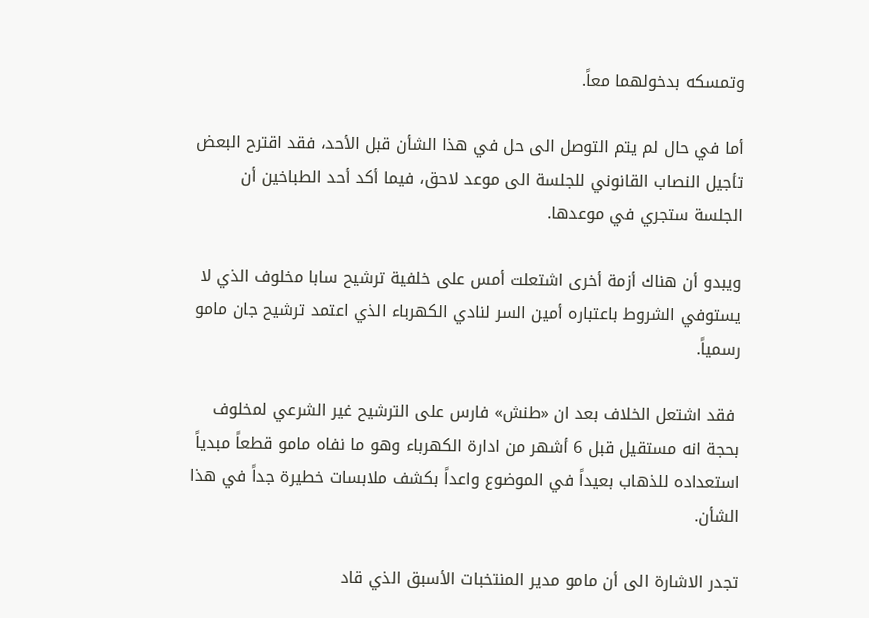وتمسكه بدخولهما معاً.

أما في حال لم يتم التوصل الى حل في هذا الشأن قبل الأحد، فقد اقترح البعض تأجيل النصاب القانوني للجلسة الى موعد لاحق، فيما أكد أحد الطباخين أن الجلسة ستجري في موعدها.

ويبدو أن هناك أزمة أخرى اشتعلت أمس على خلفية ترشيح سابا مخلوف الذي لا يستوفي الشروط باعتباره أمين السر لنادي الكهرباء الذي اعتمد ترشيح جان مامو رسمياً.

 فقد اشتعل الخلاف بعد ان «طنش» فارس على الترشيح غير الشرعي لمخلوف بحجة انه مستقيل قبل 6 أشهر من ادارة الكهرباء وهو ما نفاه مامو قطعاً مبدياً استعداده للذهاب بعيداً في الموضوع واعداً بكشف ملابسات خطيرة جداً في هذا الشأن.

تجدر الاشارة الى أن مامو مدير المنتخبات الأسبق الذي قاد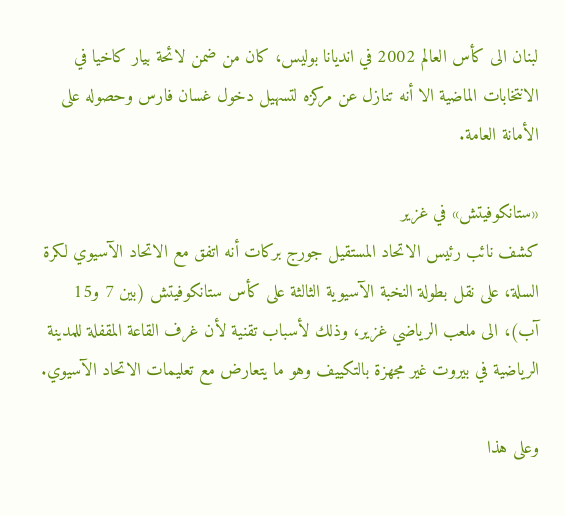لبنان الى كأس العالم 2002 في انديانا بوليس، كان من ضمن لائحة بيار كاخيا في الانتخابات الماضية الا أنه تنازل عن مركزه لتسهيل دخول غسان فارس وحصوله على الأمانة العامة.

«ستانكوفيتش» في غزير
كشف نائب رئيس الاتحاد المستقيل جورج بركات أنه اتفق مع الاتحاد الآسيوي لكرة السلة، على نقل بطولة النخبة الآسيوية الثالثة على كأس ستانكوفيتش (بين 7 و15 آب)، الى ملعب الرياضي غزير، وذلك لأسباب تقنية لأن غرف القاعة المقفلة للمدينة الرياضية في بيروت غير مجهزة بالتكييف وهو ما يتعارض مع تعليمات الاتحاد الآسيوي.

وعلى هذا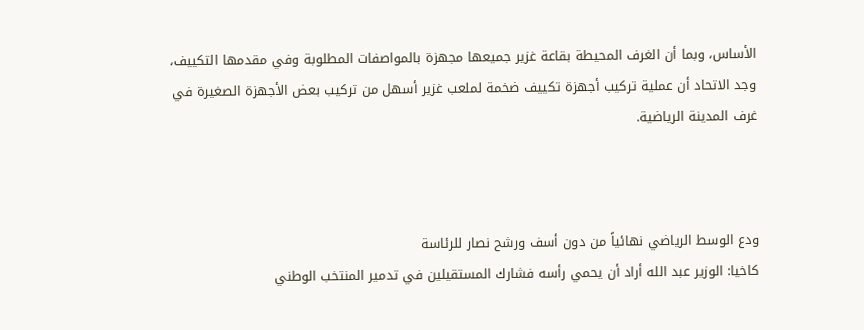الأساس، وبما أن الغرف المحيطة بقاعة غزير جميعها مجهزة بالمواصفات المطلوبة وفي مقدمها التكييف، وجد الاتحاد أن عملية تركيب أجهزة تكييف ضخمة لملعب غزير أسهل من تركيب بعض الأجهزة الصغيرة في غرف المدينة الرياضية.



ودع الوسط الرياضي نهائياً من دون أسف ورشح نصار للرئاسة
كاخيا: الوزير عبد الله أراد أن يحمي رأسه فشارك المستقيلين في تدمير المنتخب الوطني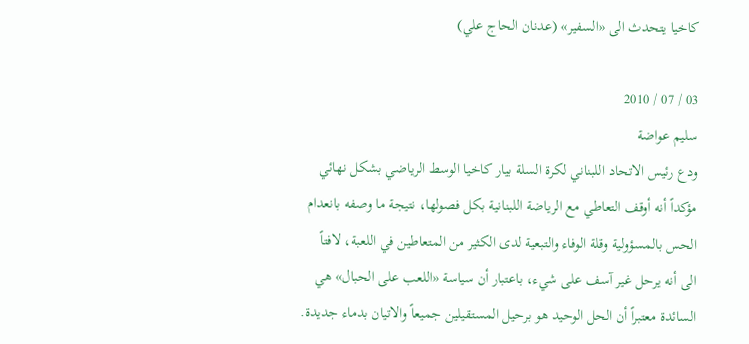كاخيا يتحدث الى «السفير» (عدنان الحاج علي)

03 / 07 / 2010
سليم عواضة
ودع رئيس الاتحاد اللبناني لكرة السلة بيار كاخيا الوسط الرياضي بشكل نهائي مؤكداً أنه أوقف التعاطي مع الرياضة اللبنانية بكل فصولها، نتيجة ما وصفه بانعدام الحس بالمسؤولية وقلة الوفاء والتبعية لدى الكثير من المتعاطين في اللعبة، لافتاً الى أنه يرحل غير آسف على شيء، باعتبار أن سياسة «اللعب على الحبال» هي السائدة معتبراً أن الحل الوحيد هو برحيل المستقيلين جميعاً والاتيان بدماء جديدة.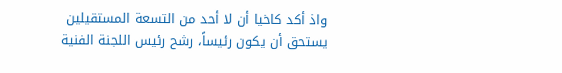واذ أكد كاخيا أن لا أحد من التسعة المستقيلين يستحق أن يكون رئيساً، رشح رئيس اللجنة الفنية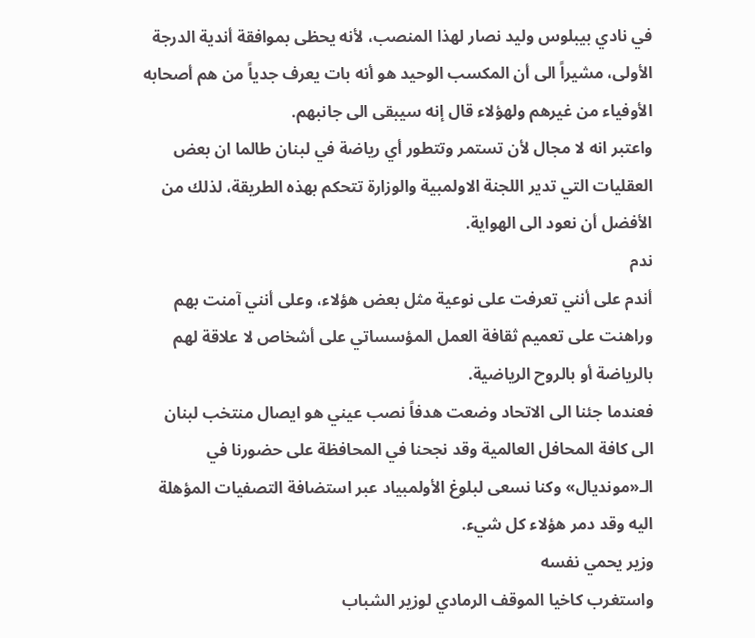في نادي بيبلوس وليد نصار لهذا المنصب، لأنه يحظى بموافقة أندية الدرجة الأولى، مشيراً الى أن المكسب الوحيد هو أنه بات يعرف جدياً من هم أصحابه الأوفياء من غيرهم ولهؤلاء قال إنه سيبقى الى جانبهم.
واعتبر انه لا مجال لأن تستمر وتتطور أي رياضة في لبنان طالما ان بعض العقليات التي تدير اللجنة الاولمبية والوزارة تتحكم بهذه الطريقة، لذلك من الأفضل أن نعود الى الهواية.
ندم
أندم على أنني تعرفت على نوعية مثل بعض هؤلاء، وعلى أنني آمنت بهم وراهنت على تعميم ثقافة العمل المؤسساتي على أشخاص لا علاقة لهم بالرياضة أو بالروح الرياضية.
فعندما جئنا الى الاتحاد وضعت هدفاً نصب عيني هو ايصال منتخب لبنان الى كافة المحافل العالمية وقد نجحنا في المحافظة على حضورنا في الـ«مونديال» وكنا نسعى لبلوغ الأولمبياد عبر استضافة التصفيات المؤهلة اليه وقد دمر هؤلاء كل شيء.
وزير يحمي نفسه
واستغرب كاخيا الموقف الرمادي لوزير الشباب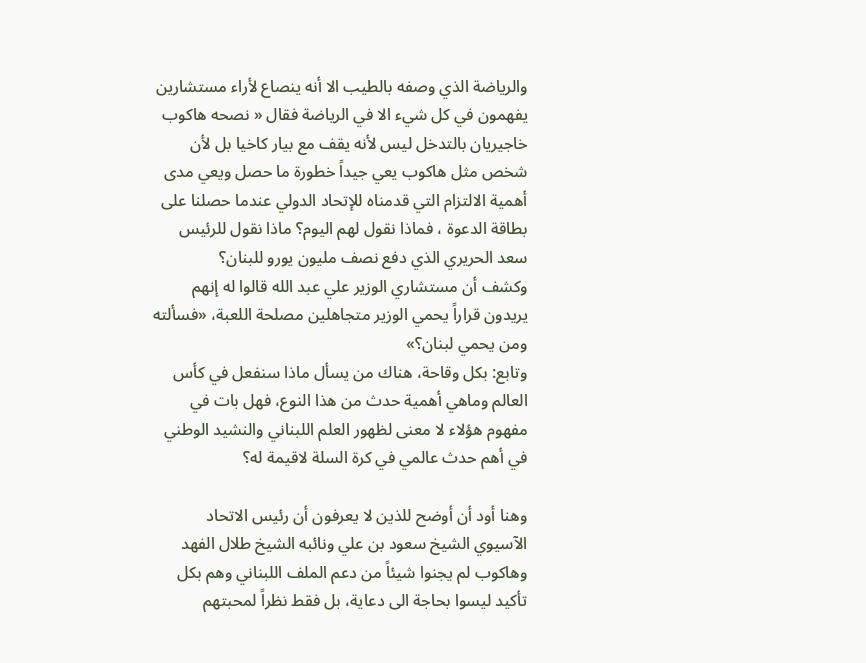والرياضة الذي وصفه بالطيب الا أنه ينصاع لأراء مستشارين يفهمون في كل شيء الا في الرياضة فقال « نصحه هاكوب خاجيريان بالتدخل ليس لأنه يقف مع بيار كاخيا بل لأن شخص مثل هاكوب يعي جيداً خطورة ما حصل ويعي مدى أهمية الالتزام التي قدمناه للإتحاد الدولي عندما حصلنا على بطاقة الدعوة ، فماذا نقول لهم اليوم؟ ماذا نقول للرئيس سعد الحريري الذي دفع نصف مليون يورو للبنان؟
وكشف أن مستشاري الوزير علي عبد الله قالوا له إنهم يريدون قراراً يحمي الوزير متجاهلين مصلحة اللعبة، «فسألته ومن يحمي لبنان؟»
وتابع: بكل وقاحة، هناك من يسأل ماذا سنفعل في كأس العالم وماهي أهمية حدث من هذا النوع، فهل بات في مفهوم هؤلاء لا معنى لظهور العلم اللبناني والنشيد الوطني في أهم حدث عالمي في كرة السلة لاقيمة له؟

وهنا أود أن أوضح للذين لا يعرفون أن رئيس الاتحاد الآسيوي الشيخ سعود بن علي ونائبه الشيخ طلال الفهد وهاكوب لم يجنوا شيئاً من دعم الملف اللبناني وهم بكل تأكيد ليسوا بحاجة الى دعاية، بل فقط نظراً لمحبتهم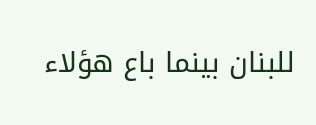للبنان بينما باع هؤلاء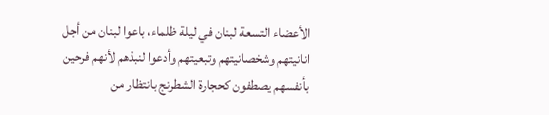الأعضاء التسعة لبنان في ليلة ظلماء، باعوا لبنان من أجل انانيتهم وشخصانيتهم وتبعيتهم وأدعوا لنبذهم لأنهم فرحين بأنفسهم يصطفون كحجارة الشطرنج بانتظار من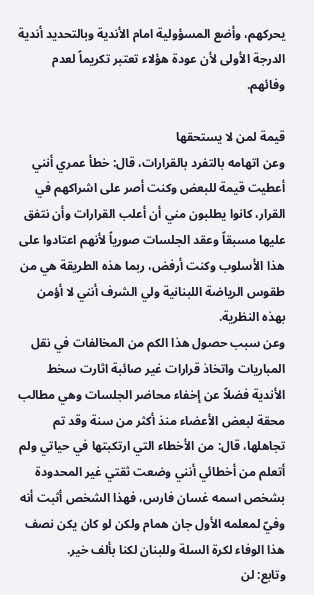يحركهم، وأضع المسؤولية امام الأندية وبالتحديد أندية الدرجة الأولى لأن عودة هؤلاء تعتبر تكريماً لعدم وفائهم.

قيمة لمن لا يستحقها
وعن اتهامه بالتفرد بالقرارات، قال: خطأ عمري أنني أعطيت قيمة للبعض وكنت أصر على اشراكهم في القرار، كانوا يطلبون مني أن أعلب القرارات وأن نتفق عليها مسبقاً وعقد الجلسات صورياً لأنهم اعتادوا على هذا الأسلوب وكنت أرفض، ربما هذه الطريقة هي من طقوس الرياضة اللبنانية ولي الشرف أنني لا أؤمن بهذه النظرية.
وعن سبب حصول هذا الكم من المخالفات في نقل المباريات واتخاذ قرارات غير صائبة اثارت سخط الأندية فضلاً عن إخفاء محاضر الجلسات وهي مطالب محقة لبعض الأعضاء منذ أكثر من سنة وقد تم تجاهلها، قال: من الأخطاء التي ارتكبتها في حياتي ولم أتعلم من أخطائي أنني وضعت ثقتي غير المحدودة بشخص اسمه غسان فارس، فهذا الشخص أثبت أنه وفيّ لمعلمه الأول جان همام ولكن لو كان يكن نصف هذا الوفاء لكرة السلة وللبنان لكنا بألف خير.
وتابع: لن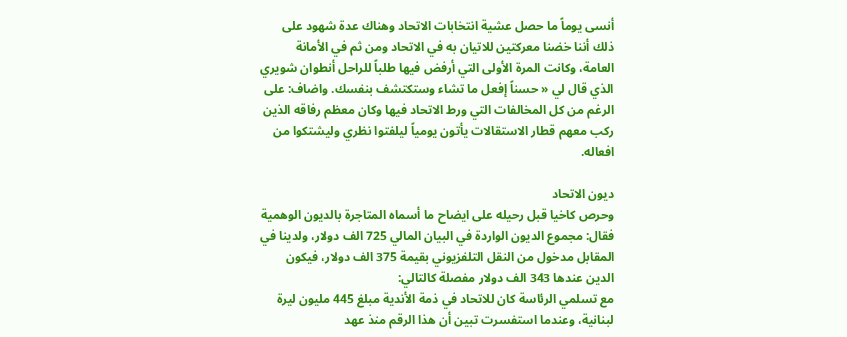أنسى يوماً ما حصل عشية انتخابات الاتحاد وهناك عدة شهود على ذلك أننا خضنا معركتين للاتيان به في الاتحاد ومن ثم في الأمانة العامة، وكانت المرة الأولى التي أرفض فيها طلباً للراحل أنطوان شويري الذي قال لي « حسناً إفعل ما تشاء وستكتشف بنفسك. واضاف: على الرغم من كل المخالفات التي ورط الاتحاد فيها وكان معظم رفاقه الذين ركب معهم قطار الاستقالات يأتون يومياً ليلفتوا نظري وليشتكوا من افعاله.

ديون الاتحاد
وحرص كاخيا قبل رحيله على ايضاح ما أسماه المتاجرة بالديون الوهمية فقال: مجموع الديون الواردة في البيان المالي 725 الف دولار، ولدينا في المقابل مدخول من النقل التلفزيوني بقيمة 375 الف دولار، فيكون الدين عندها 343 الف دولار مفصلة كالتالي:
مع تسلمي الرئاسة كان للاتحاد في ذمة الأندية مبلغ 445 مليون ليرة لبنانية، وعندما استفسرت تبين أن هذا الرقم منذ عهد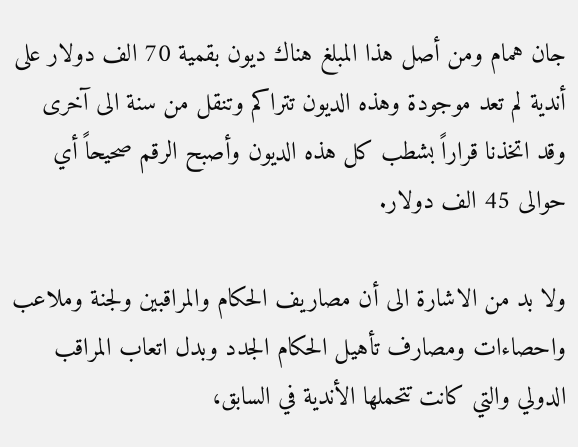جان همام ومن أصل هذا المبلغ هناك ديون بقمية 70 الف دولار على أندية لم تعد موجودة وهذه الديون تتراكم وتنقل من سنة الى آخرى وقد اتخذنا قراراً بشطب كل هذه الديون وأصبح الرقم صحيحاً أي حوالى 45 الف دولار.

ولا بد من الاشارة الى أن مصاريف الحكام والمراقبين ولجنة وملاعب واحصاءات ومصارف تأهيل الحكام الجدد وبدل اتعاب المراقب الدولي والتي كانت تتحملها الأندية في السابق،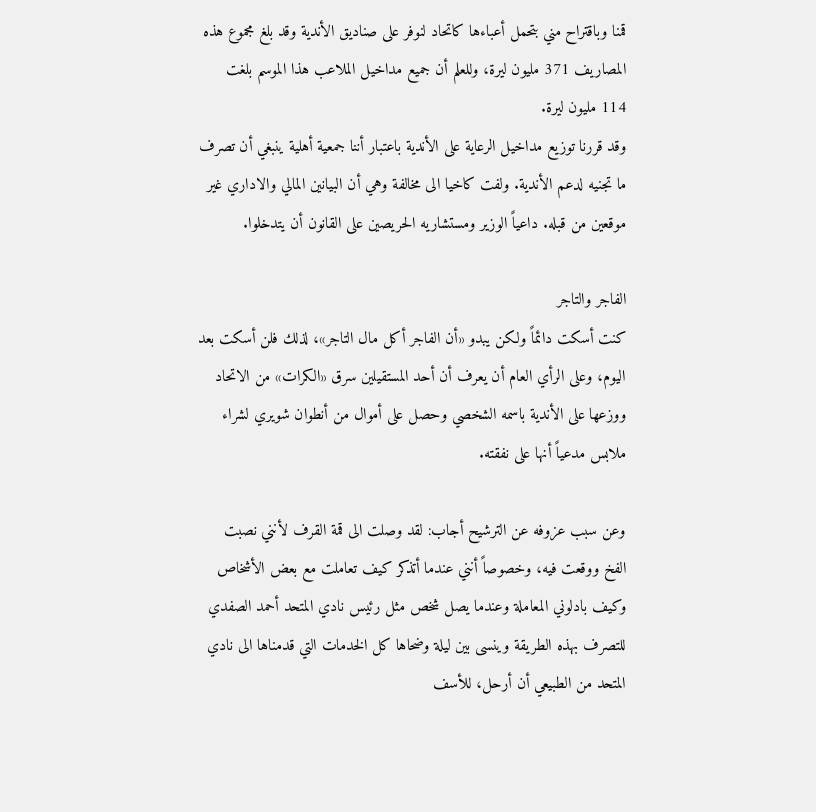قمنا وباقتراح مني بتحمل أعباءها كاتحاد لنوفر على صناديق الأندية وقد بلغ مجموع هذه المصاريف 371 مليون ليرة، وللعلم أن جميع مداخيل الملاعب هذا الموسم بلغت 114 مليون ليرة.
وقد قررنا توزيع مداخيل الرعاية على الأندية باعتبار أننا جمعية أهلية ينبغي أن تصرف ما تجنيه لدعم الأندية. ولفت كاخيا الى مخالفة وهي أن البيانين المالي والاداري غير موقعين من قبله. داعياً الوزير ومستشاريه الحريصين على القانون أن يتدخلوا.

الفاجر والتاجر
كنت أسكت دائماً ولكن يبدو «أن الفاجر أكل مال التاجر»، لذلك فلن أسكت بعد اليوم، وعلى الرأي العام أن يعرف أن أحد المستقيلين سرق «الكرات» من الاتحاد ووزعها على الأندية باسمه الشخصي وحصل على أموال من أنطوان شويري لشراء ملابس مدعياً أنها على نفقته.

وعن سبب عزوفه عن الترشيح أجاب: لقد وصلت الى قمة القرف لأنني نصبت الفخ ووقعت فيه، وخصوصاً أنني عندما أتذكر كيف تعاملت مع بعض الأشخاص وكيف بادلوني المعاملة وعندما يصل شخص مثل رئيس نادي المتحد أحمد الصفدي للتصرف بهذه الطريقة وينسى بين ليلة وضحاها كل الخدمات التي قدمناها الى نادي المتحد من الطبيعي أن أرحل، للأسف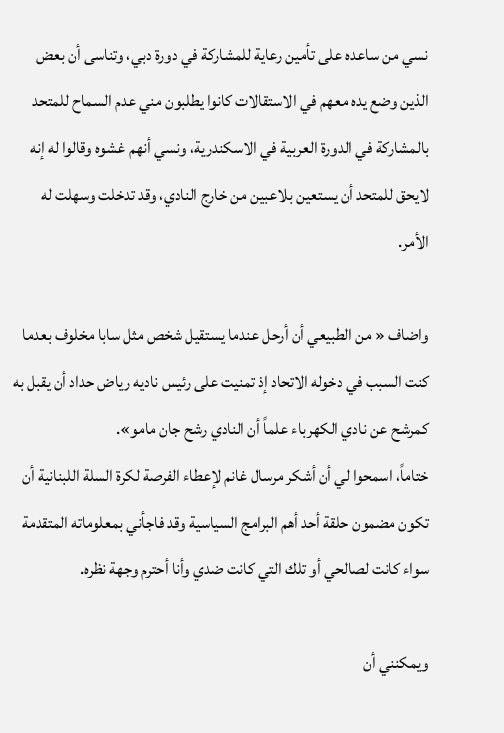نسي من ساعده على تأمين رعاية للمشاركة في دورة دبي، وتناسى أن بعض الذين وضع يده معهم في الاستقالات كانوا يطلبون مني عدم السماح للمتحد بالمشاركة في الدورة العربية في الاسكندرية، ونسي أنهم غشوه وقالوا له إنه لايحق للمتحد أن يستعين بلاعبين من خارج النادي، وقد تدخلت وسهلت له الأمر.

واضاف « من الطبيعي أن أرحل عندما يستقيل شخص مثل سابا مخلوف بعدما كنت السبب في دخوله الاتحاد إذ تمنيت على رئيس ناديه رياض حداد أن يقبل به كمرشح عن نادي الكهرباء علماً أن النادي رشح جان مامو».
ختاماً، اسمحوا لي أن أشكر مرسال غانم لإعطاء الفرصة لكرة السلة اللبنانية أن تكون مضمون حلقة أحد أهم البرامج السياسية وقد فاجأني بمعلوماته المتقدمة سواء كانت لصالحي أو تلك التي كانت ضدي وأنا أحترم وجهة نظره.

ويمكنني أن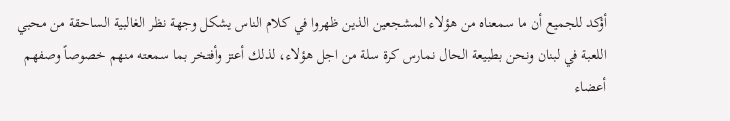أؤكد للجميع أن ما سمعناه من هؤلاء المشجعين الذين ظهروا في كلام الناس يشكل وجهة نظر الغالبية الساحقة من محبي اللعبة في لبنان ونحن بطبيعة الحال نمارس كرة سلة من اجل هؤلاء، لذلك أعتز وأفتخر بما سمعته منهم خصوصاً وصفهم أعضاء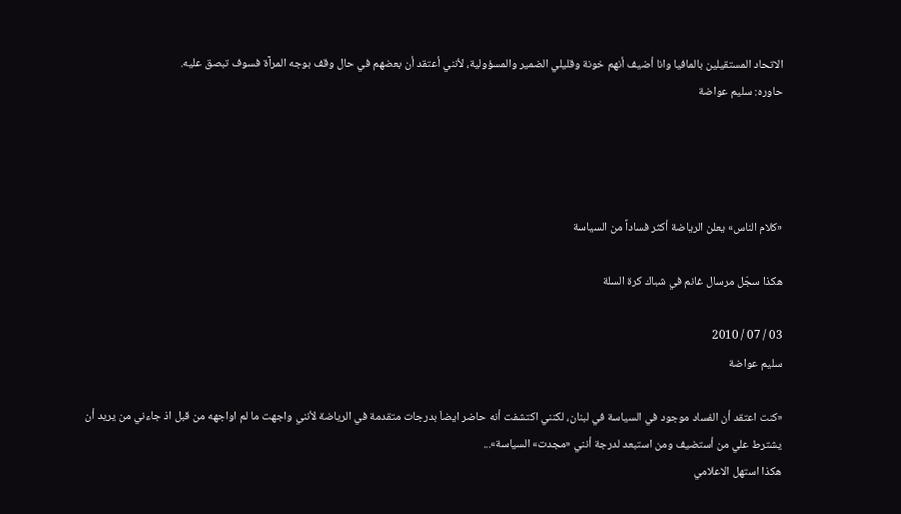الاتحاد المستقيلين بالمافيا وانا أضيف أنهم خونة وقليلي الضمير والمسؤولية، لأنني أعتقد أن بعضهم في حال وقف بوجه المرآة فسوف تبصق عليه.
حاوره: سليم عواضة




«كلام الناس» يعلن الرياضة أكثر فساداً من السياسة

هكذا سجّل مرسال غانم في شباك كرة السلة

03 / 07 / 2010
سليم عواضة

«كنت اعتقد أن الفساد موجود في السياسة في لبنان، لكنني اكتشفت أنه حاضر ايضاَ بدرجات متقدمة في الرياضة لأنني واجهت ما لم اواجهه من قبل اذ جاءني من يريد أن يشترط علي من أستضيف ومن استبعد لدرجة أنني «مجدت» السياسة»...
هكذا استهل الاعلامي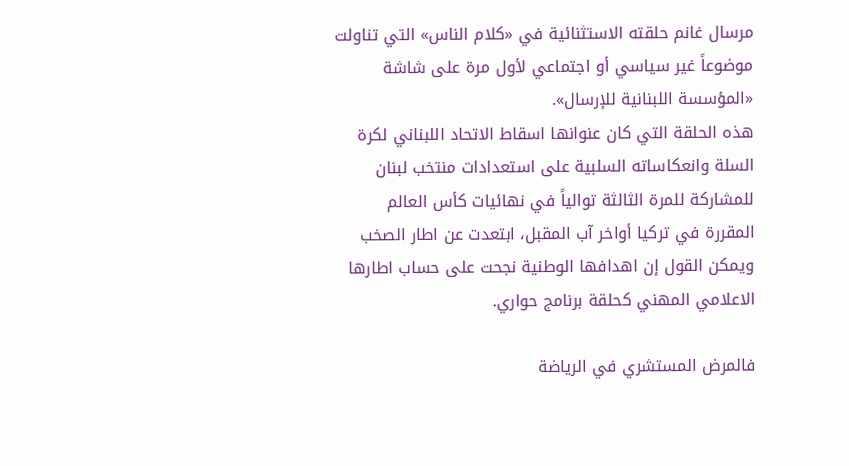مرسال غانم حلقته الاستثنائية في «كلام الناس» التي تناولت موضوعاً غير سياسي أو اجتماعي لأول مرة على شاشة «المؤسسة اللبنانية للإرسال».
هذه الحلقة التي كان عنوانها اسقاط الاتحاد اللبناني لكرة السلة وانعكاساته السلبية على استعدادات منتخب لبنان للمشاركة للمرة الثالثة توالياً في نهائيات كأس العالم المقررة في تركيا أواخر آب المقبل، ابتعدت عن اطار الصخب ويمكن القول إن اهدافها الوطنية نجحت على حساب اطارها الاعلامي المهني كحلقة برنامج حواري.

فالمرض المستشري في الرياضة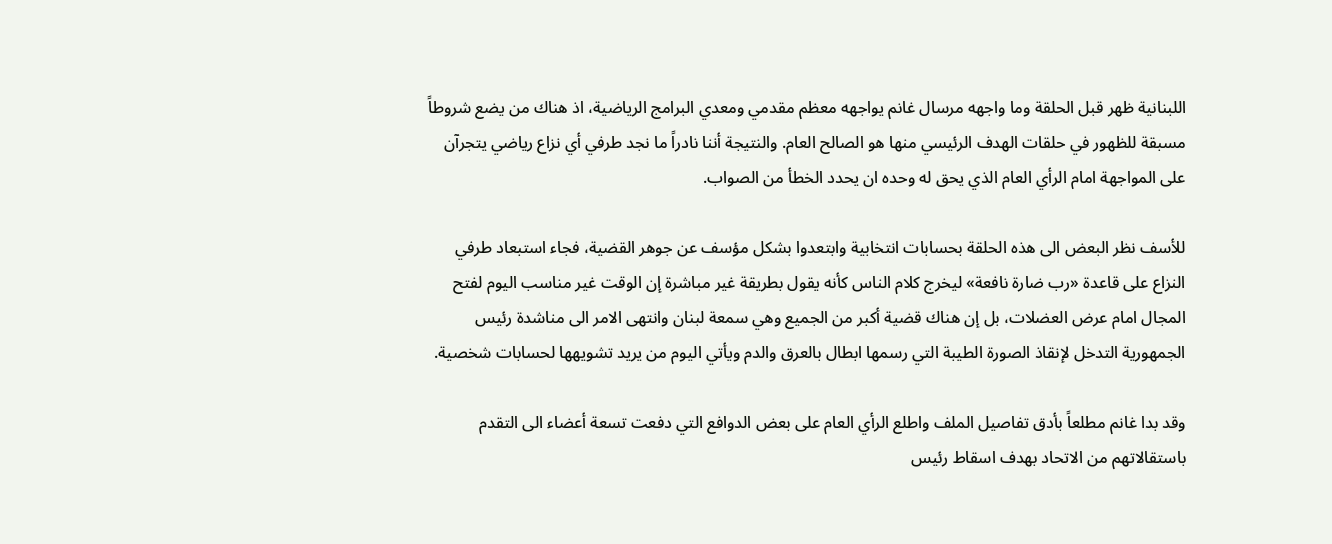اللبنانية ظهر قبل الحلقة وما واجهه مرسال غانم يواجهه معظم مقدمي ومعدي البرامج الرياضية، اذ هناك من يضع شروطاً مسبقة للظهور في حلقات الهدف الرئيسي منها هو الصالح العام. والنتيجة أننا نادراً ما نجد طرفي أي نزاع رياضي يتجرآن على المواجهة امام الرأي العام الذي يحق له وحده ان يحدد الخطأ من الصواب.

للأسف نظر البعض الى هذه الحلقة بحسابات انتخابية وابتعدوا بشكل مؤسف عن جوهر القضية، فجاء استبعاد طرفي النزاع على قاعدة «رب ضارة نافعة» ليخرج كلام الناس كأنه يقول بطريقة غير مباشرة إن الوقت غير مناسب اليوم لفتح المجال امام عرض العضلات، بل إن هناك قضية أكبر من الجميع وهي سمعة لبنان وانتهى الامر الى مناشدة رئيس الجمهورية التدخل لإنقاذ الصورة الطيبة التي رسمها ابطال بالعرق والدم ويأتي اليوم من يريد تشويهها لحسابات شخصية.

وقد بدا غانم مطلعاً بأدق تفاصيل الملف واطلع الرأي العام على بعض الدوافع التي دفعت تسعة أعضاء الى التقدم باستقالاتهم من الاتحاد بهدف اسقاط رئيس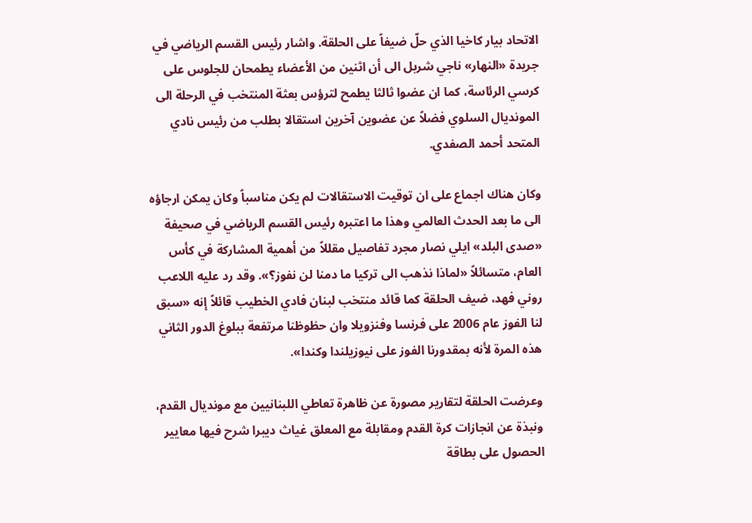الاتحاد بيار كاخيا الذي حلّ ضيفاً على الحلقة. واشار رئيس القسم الرياضي في جريدة «النهار» ناجي شربل الى أن اثنين من الأعضاء يطمحان للجلوس على كرسي الرئاسة، كما ان عضوا ثالثا يطمح لترؤس بعثة المنتخب في الرحلة الى المونديال السلوي فضلاً عن عضوين آخرين استقالا بطلب من رئيس نادي المتحد أحمد الصفدي.

وكان هناك اجماع على ان توقيت الاستقالات لم يكن مناسباً وكان يمكن ارجاؤه الى ما بعد الحدث العالمي وهذا ما اعتبره رئيس القسم الرياضي في صحيفة «صدى البلد» ايلي نصار مجرد تفاصيل مقللاً من أهمية المشاركة في كأس العام، متسائلاً «لماذا نذهب الى تركيا ما دمنا لن نفوز؟». وقد رد عليه اللاعب روني فهد، ضيف الحلقة كما قائد منتخب لبنان فادي الخطيب قائلاً إنه «سبق لنا الفوز عام 2006 على فرنسا وفنزويلا وان حظوظنا مرتفعة ببلوغ الدور الثاني هذه المرة لأنه بمقدورنا الفوز على نيوزيلندا وكندا».

وعرضت الحلقة لتقارير مصورة عن ظاهرة تعاطي اللبنانيين مع مونديال القدم، ونبذة عن انجازات كرة القدم ومقابلة مع المعلق غياث ديبرا شرح فيها معايير الحصول على بطاقة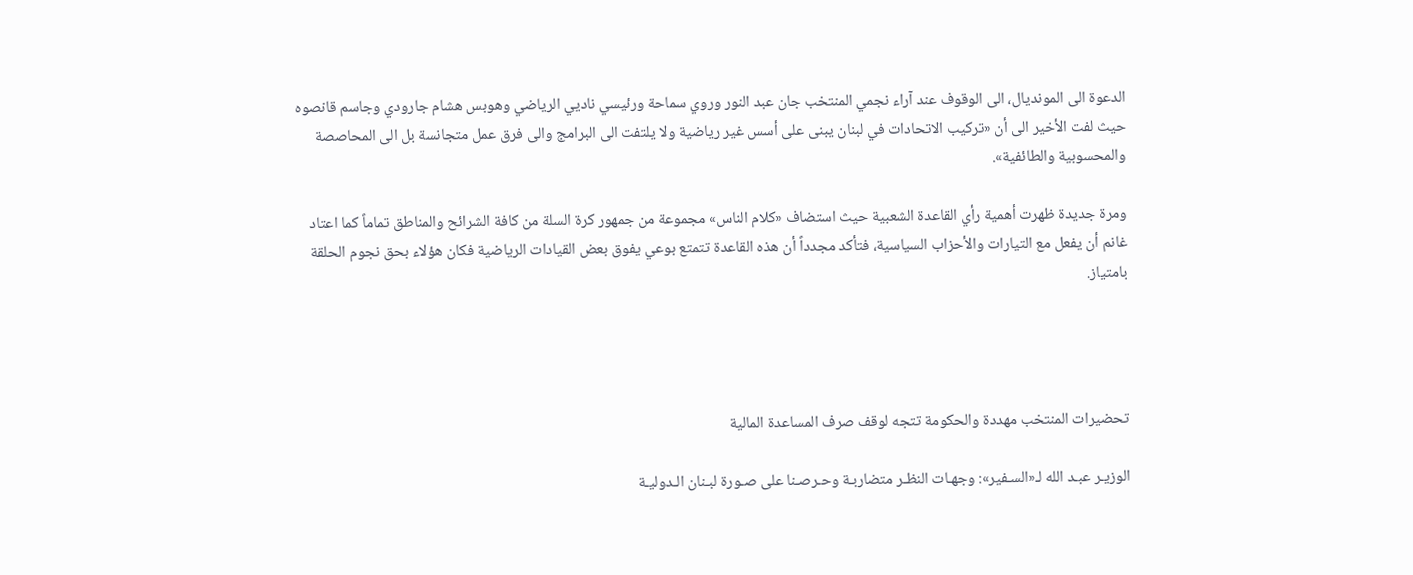الدعوة الى المونديال، الى الوقوف عند آراء نجمي المنتخب جان عبد النور وروي سماحة ورئيسي ناديي الرياضي وهوبس هشام جارودي وجاسم قانصوه حيث لفت الأخير الى أن «تركيب الاتحادات في لبنان يبنى على أسس غير رياضية ولا يلتفت الى البرامج والى فرق عمل متجانسة بل الى المحاصصة والمحسوبية والطائفية».

ومرة جديدة ظهرت أهمية رأي القاعدة الشعبية حيث استضاف «كلام الناس» مجموعة من جمهور كرة السلة من كافة الشرائح والمناطق تماماً كما اعتاد غانم أن يفعل مع التيارات والأحزاب السياسية، فتأكد مجدداً أن هذه القاعدة تتمتع بوعي يفوق بعض القيادات الرياضية فكان هؤلاء بحق نجوم الحلقة بامتياز.




تحضيرات المنتخب مهددة والحكومة تتجه لوقف صرف المساعدة المالية

الوزيـر عبـد الله لـ«السـفير»: وجهـات النظـر متضاربـة وحـرصـنا على صـورة لبـنان الـدوليـة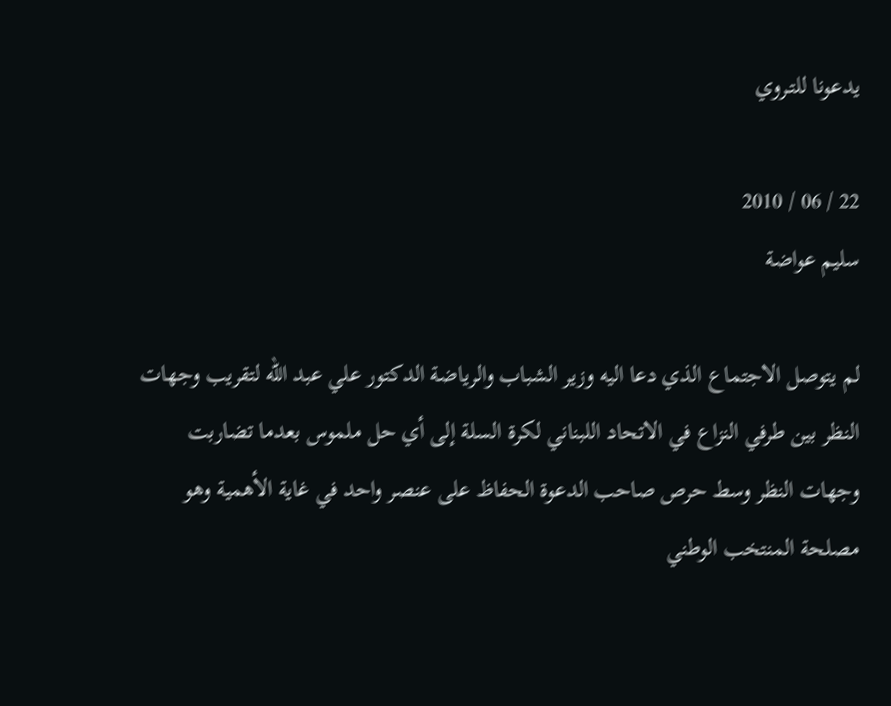يدعونا للتـروي

22 / 06 / 2010
سليم عواضة

لم يتوصل الاجتماع الذي دعا اليه وزير الشباب والرياضة الدكتور علي عبد الله لتقريب وجهات النظر بين طرفي النزاع في الاتحاد اللبناني لكرة السلة إلى أي حل ملموس بعدما تضاربت وجهات النظر وسط حرص صاحب الدعوة الحفاظ على عنصر واحد في غاية الأهمية وهو مصلحة المنتخب الوطني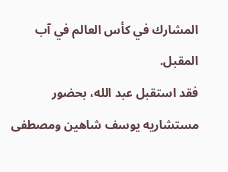المشارك في كأس العالم في آب المقبل.
فقد استقبل عبد الله، بحضور مستشاريه يوسف شاهين ومصطفى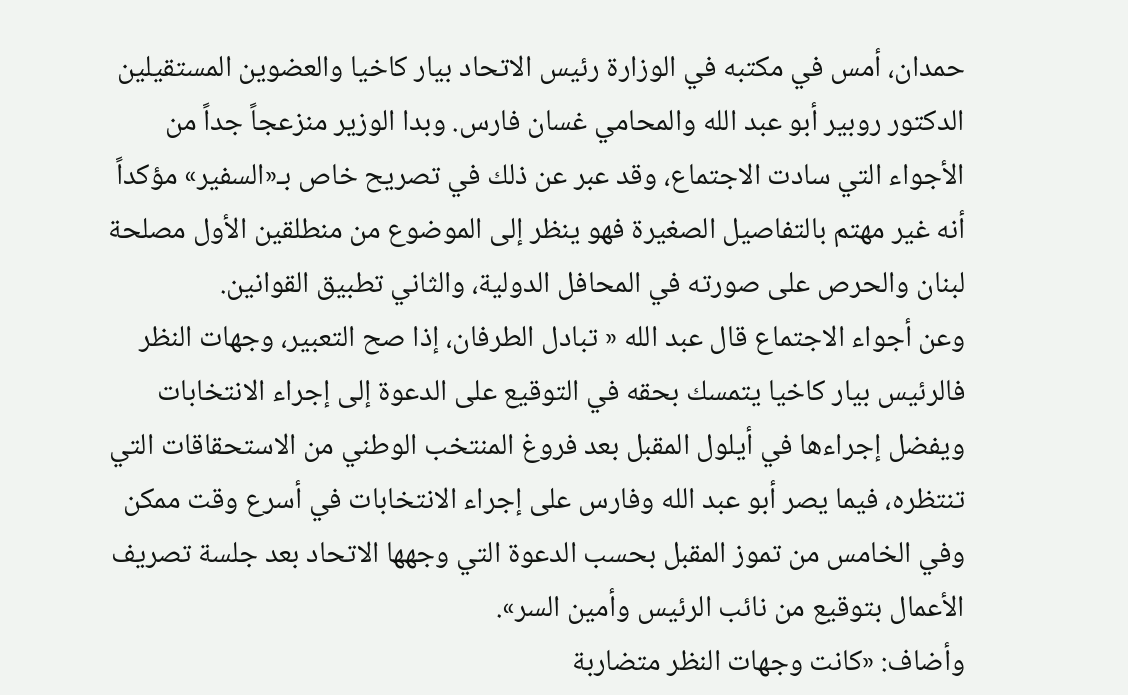حمدان، أمس في مكتبه في الوزارة رئيس الاتحاد بيار كاخيا والعضوين المستقيلين الدكتور روبير أبو عبد الله والمحامي غسان فارس. وبدا الوزير منزعجاً جداً من الأجواء التي سادت الاجتماع، وقد عبر عن ذلك في تصريح خاص بـ«السفير» مؤكداً أنه غير مهتم بالتفاصيل الصغيرة فهو ينظر إلى الموضوع من منطلقين الأول مصلحة لبنان والحرص على صورته في المحافل الدولية، والثاني تطبيق القوانين.
وعن أجواء الاجتماع قال عبد الله « تبادل الطرفان، إذا صح التعبير، وجهات النظر فالرئيس بيار كاخيا يتمسك بحقه في التوقيع على الدعوة إلى إجراء الانتخابات ويفضل إجراءها في أيلول المقبل بعد فروغ المنتخب الوطني من الاستحقاقات التي تنتظره، فيما يصر أبو عبد الله وفارس على إجراء الانتخابات في أسرع وقت ممكن وفي الخامس من تموز المقبل بحسب الدعوة التي وجهها الاتحاد بعد جلسة تصريف الأعمال بتوقيع من نائب الرئيس وأمين السر».
وأضاف: «كانت وجهات النظر متضاربة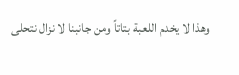وهذا لا يخدم اللعبة بتاتاً ومن جانبنا لا نزال نتحلى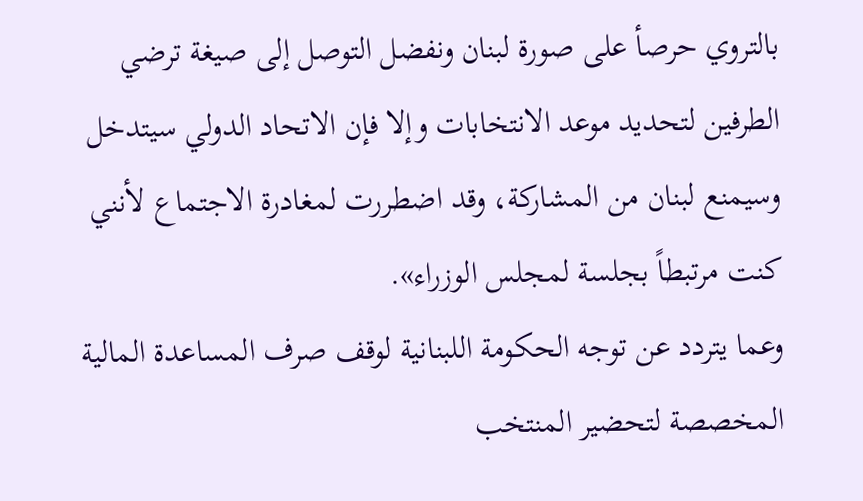بالتروي حرصأ على صورة لبنان ونفضل التوصل إلى صيغة ترضي الطرفين لتحديد موعد الانتخابات وإلا فإن الاتحاد الدولي سيتدخل وسيمنع لبنان من المشاركة، وقد اضطررت لمغادرة الاجتماع لأنني كنت مرتبطاً بجلسة لمجلس الوزراء».
وعما يتردد عن توجه الحكومة اللبنانية لوقف صرف المساعدة المالية المخصصة لتحضير المنتخب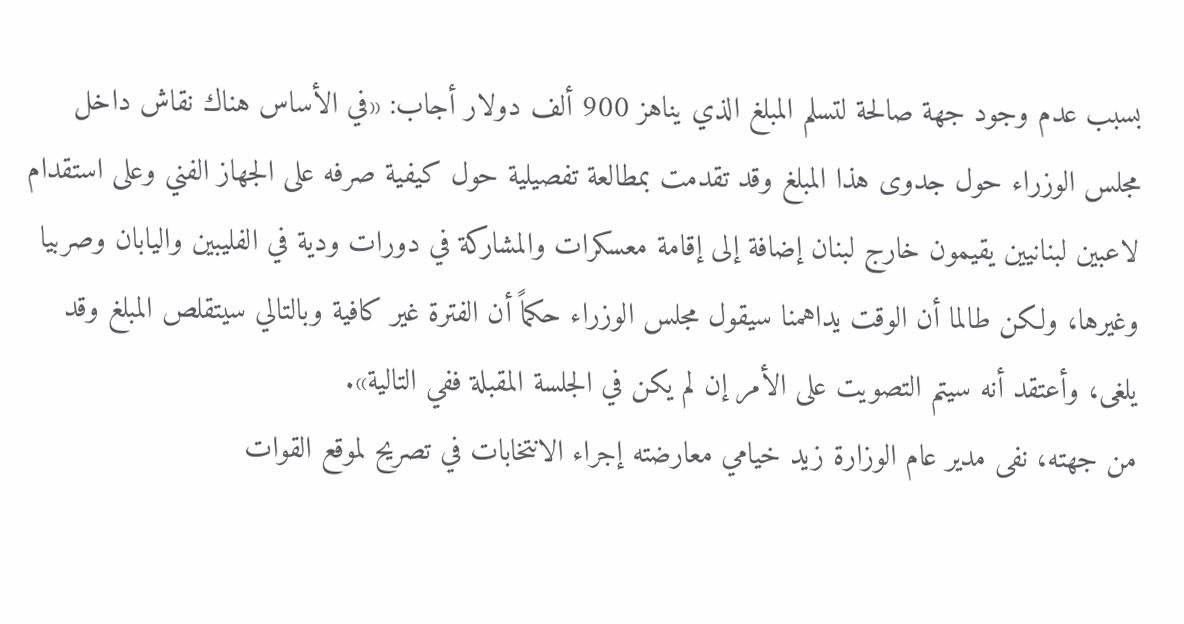بسبب عدم وجود جهة صالحة لتسلم المبلغ الذي يناهز 900 ألف دولار أجاب: «في الأساس هناك نقاش داخل مجلس الوزراء حول جدوى هذا المبلغ وقد تقدمت بمطالعة تفصيلية حول كيفية صرفه على الجهاز الفني وعلى استقدام لاعبين لبنانيين يقيمون خارج لبنان إضافة إلى إقامة معسكرات والمشاركة في دورات ودية في الفليبين واليابان وصربيا وغيرها، ولكن طالما أن الوقت يداهمنا سيقول مجلس الوزراء حكماً أن الفترة غير كافية وبالتالي سيتقلص المبلغ وقد يلغى، وأعتقد أنه سيتم التصويت على الأمر إن لم يكن في الجلسة المقبلة ففي التالية».
من جهته، نفى مدير عام الوزارة زيد خيامي معارضته إجراء الانتخابات في تصريح لموقع القوات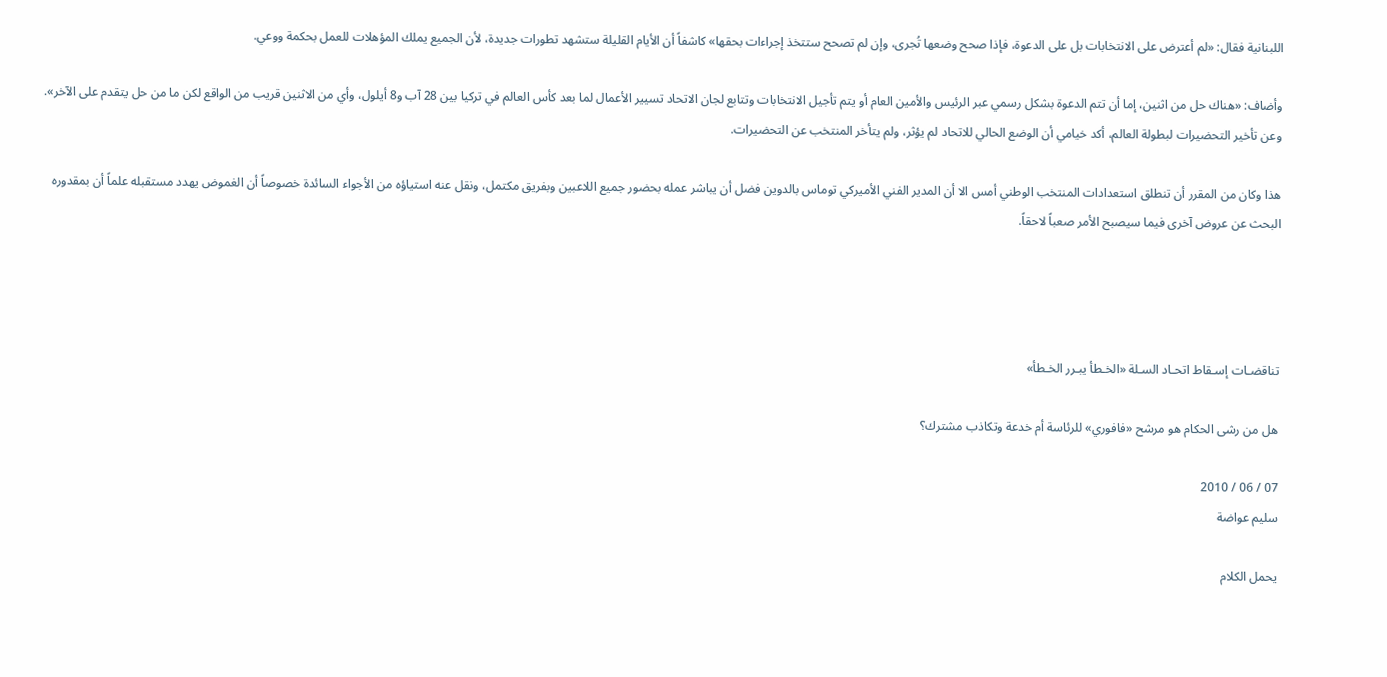اللبنانية فقال: «لم أعترض على الانتخابات بل على الدعوة، فإذا صحح وضعها تُجرى، وإن لم تصحح ستتخذ إجراءات بحقها» كاشفاً أن الأيام القليلة ستشهد تطورات جديدة، لأن الجميع يملك المؤهلات للعمل بحكمة ووعي.

وأضاف: «هناك حل من اثنين، إما أن تتم الدعوة بشكل رسمي عبر الرئيس والأمين العام أو يتم تأجيل الانتخابات وتتابع لجان الاتحاد تسيير الأعمال لما بعد كأس العالم في تركيا بين 28 آب و8 أيلول، وأي من الاثنين قريب من الواقع لكن ما من حل يتقدم على الآخر».
وعن تأخير التحضيرات لبطولة العالم، أكد خيامي أن الوضع الحالي للاتحاد لم يؤثر، ولم يتأخر المنتخب عن التحضيرات.

هذا وكان من المقرر أن تنطلق استعدادات المنتخب الوطني أمس الا أن المدير الفني الأميركي توماس بالدوين فضل أن يباشر عمله بحضور جميع اللاعبين وبفريق مكتمل، ونقل عنه استياؤه من الأجواء السائدة خصوصاً أن الغموض يهدد مستقبله علماً أن بمقدوره البحث عن عروض آخرى فيما سيصبح الأمر صعباً لاحقاً.




تناقضـات إسـقاط اتحـاد السـلة «الخـطأ يبـرر الخـطأ»

هل من رشى الحكام هو مرشح «فافوري» للرئاسة أم خدعة وتكاذب مشترك؟

07 / 06 / 2010
سليم عواضة

يحمل الكلام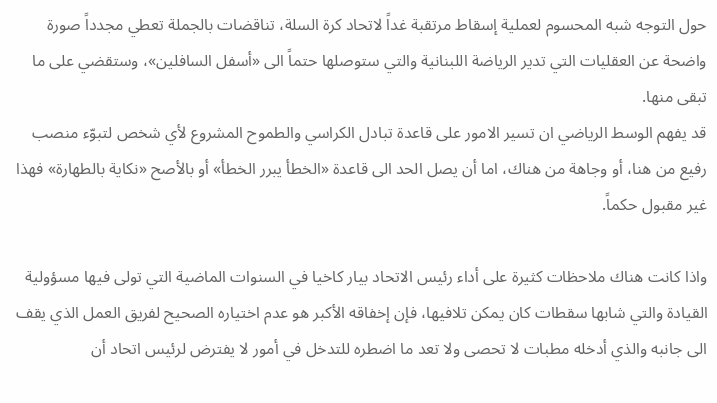حول التوجه شبه المحسوم لعملية إسقاط مرتقبة غداً لاتحاد كرة السلة، تناقضات بالجملة تعطي مجدداً صورة واضحة عن العقليات التي تدير الرياضة اللبنانية والتي ستوصلها حتماً الى «أسفل السافلين»، وستقضي على ما تبقى منها.
قد يفهم الوسط الرياضي ان تسير الامور على قاعدة تبادل الكراسي والطموح المشروع لأي شخص لتبوّء منصب رفيع من هنا، أو وجاهة من هناك، اما أن يصل الحد الى قاعدة «الخطأ يبرر الخطأ» أو بالأصح «نكاية بالطهارة» فهذا غير مقبول حكماً.

واذا كانت هناك ملاحظات كثيرة على أداء رئيس الاتحاد بيار كاخيا في السنوات الماضية التي تولى فيها مسؤولية القيادة والتي شابها سقطات كان يمكن تلافيها، فإن إخفاقه الأكبر هو عدم اختياره الصحيح لفريق العمل الذي يقف الى جانبه والذي أدخله مطبات لا تحصى ولا تعد ما اضطره للتدخل في أمور لا يفترض لرئيس اتحاد أن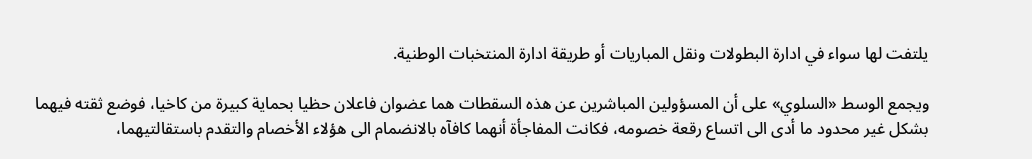يلتفت لها سواء في ادارة البطولات ونقل المباريات أو طريقة ادارة المنتخبات الوطنية.

ويجمع الوسط «السلوي» على أن المسؤولين المباشرين عن هذه السقطات هما عضوان فاعلان حظيا بحماية كبيرة من كاخيا، فوضع ثقته فيهما بشكل غير محدود ما أدى الى اتساع رقعة خصومه، فكانت المفاجأة أنهما كافآه بالانضمام الى هؤلاء الأخصام والتقدم باستقالتيهما،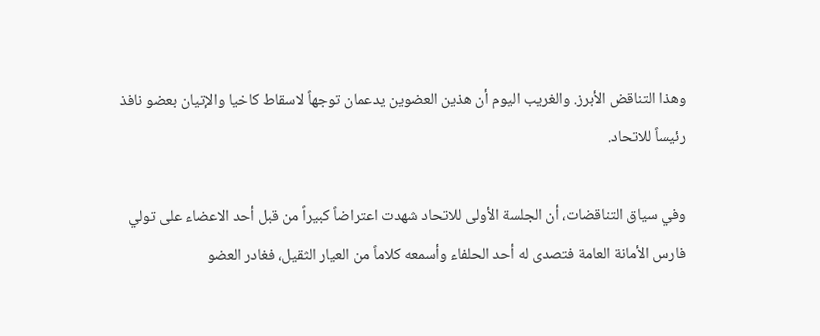وهذا التناقض الأبرز. والغريب اليوم أن هذين العضوين يدعمان توجهاً لاسقاط كاخيا والإتيان بعضو نافذ رئيساً للاتحاد.

وفي سياق التناقضات، أن الجلسة الأولى للاتحاد شهدت اعتراضاً كبيراً من قبل أحد الاعضاء على تولي فارس الأمانة العامة فتصدى له أحد الحلفاء وأسمعه كلاماً من العيار الثقيل، فغادر العضو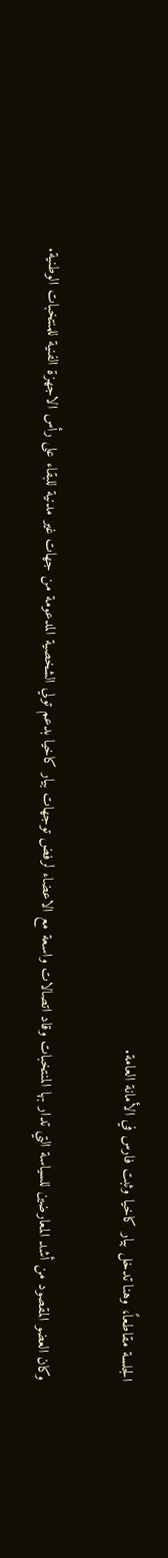الجلسة مقاطعاً، وهنا تدخل بيار كاخيا وثبت فارس في الأمانة العامة.

وكان العضو المقصود من أشد المعارضين للسياسة التي تدار بها المنتخبات وقاد اتصالات واسعة مع الاعضاء لرفض توجهات بيار كاخيا بدعم تولي الشخصية المدعومة من جهات غير مدنية للبقاء على رأس الاجهزة الفنية للمنتخبات الوطنية.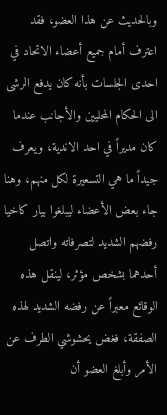وبالحديث عن هذا العضو، فقد اعترف أمام جميع أعضاء الاتحاد في احدى الجلسات بأنه كان يدفع الرشى الى الحكام المحليين والأجانب عندما كان مديراً في احد الاندية، ويعرف جيداً ما هي التسعيرة لكل منهم، وهنا جاء بعض الأعضاء ليبلغوا بيار كاخيا رفضهم الشديد لتصرفاته واتصل أحدهما بشخص مؤثر، لينقل هذه الوقائع معبراً عن رفضه الشديد لهذه الصفقة، فغض يحشوشي الطرف عن الأمر وأبلغ العضو أن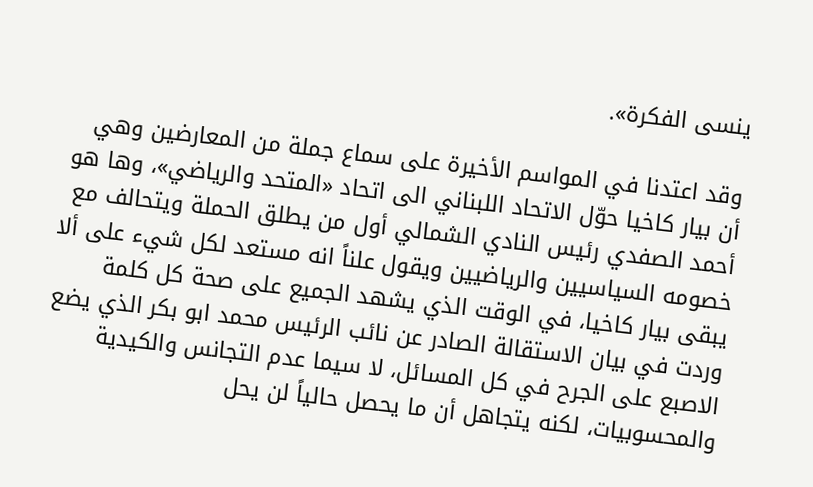ينسى الفكرة».

وقد اعتدنا في المواسم الأخيرة على سماع جملة من المعارضين وهي أن بيار كاخيا حوّل الاتحاد اللبناني الى اتحاد «المتحد والرياضي»، وها هو أحمد الصفدي رئيس النادي الشمالي أول من يطلق الحملة ويتحالف مع خصومه السياسيين والرياضيين ويقول علناً انه مستعد لكل شيء على ألا يبقى بيار كاخيا، في الوقت الذي يشهد الجميع على صحة كل كلمة وردت في بيان الاستقالة الصادر عن نائب الرئيس محمد ابو بكر الذي يضع الاصبع على الجرح في كل المسائل، لا سيما عدم التجانس والكيدية والمحسوبيات، لكنه يتجاهل أن ما يحصل حالياً لن يحل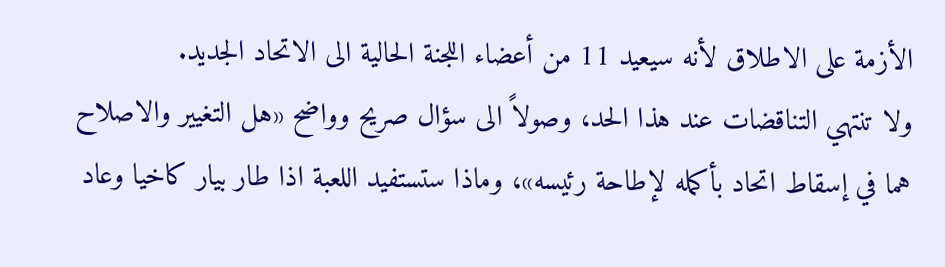الأزمة على الاطلاق لأنه سيعيد 11 من أعضاء اللجنة الحالية الى الاتحاد الجديد.
ولا تنتهي التناقضات عند هذا الحد، وصولاً الى سؤال صريح وواضح «هل التغيير والاصلاح هما في إسقاط اتحاد بأكمله لإطاحة رئيسه»، وماذا ستستفيد اللعبة اذا طار بيار كاخيا وعاد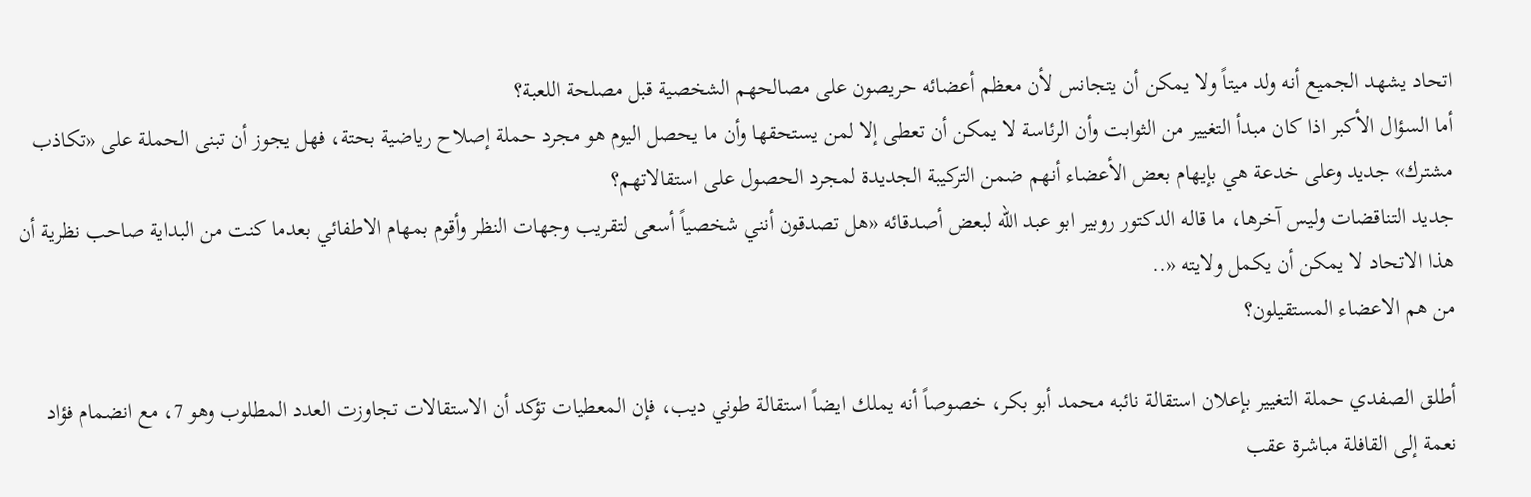اتحاد يشهد الجميع أنه ولد ميتاً ولا يمكن أن يتجانس لأن معظم أعضائه حريصون على مصالحهم الشخصية قبل مصلحة اللعبة؟
أما السؤال الأكبر اذا كان مبدأ التغيير من الثوابت وأن الرئاسة لا يمكن أن تعطى إلا لمن يستحقها وأن ما يحصل اليوم هو مجرد حملة إصلاح رياضية بحتة، فهل يجوز أن تبنى الحملة على «تكاذب مشترك» جديد وعلى خدعة هي بإيهام بعض الأعضاء أنهم ضمن التركيبة الجديدة لمجرد الحصول على استقالاتهم؟
جديد التناقضات وليس آخرها، ما قاله الدكتور روبير ابو عبد الله لبعض أصدقائه «هل تصدقون أنني شخصياً أسعى لتقريب وجهات النظر وأقوم بمهام الاطفائي بعدما كنت من البداية صاحب نظرية أن هذا الاتحاد لا يمكن أن يكمل ولايته «..
من هم الاعضاء المستقيلون؟

أطلق الصفدي حملة التغيير بإعلان استقالة نائبه محمد أبو بكر، خصوصاً أنه يملك ايضاً استقالة طوني ديب، فإن المعطيات تؤكد أن الاستقالات تجاوزت العدد المطلوب وهو 7، مع انضمام فؤاد نعمة إلى القافلة مباشرة عقب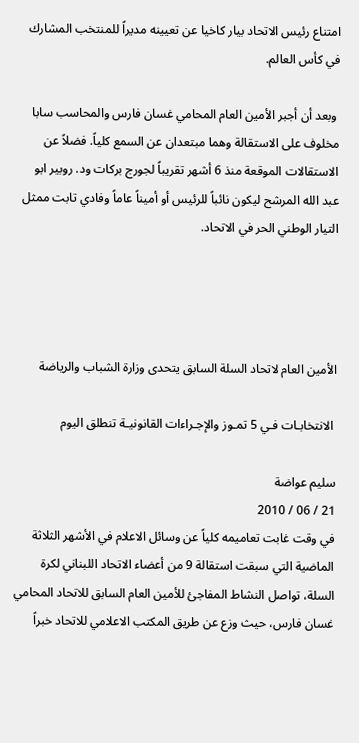امتناع رئيس الاتحاد بيار كاخيا عن تعيينه مديراً للمنتخب المشارك في كأس العالم.

 وبعد أن أجبر الأمين العام المحامي غسان فارس والمحاسب سابا مخلوف على الاستقالة وهما مبتعدان عن السمع كلياً. فضلاً عن الاستقالات الموقعة منذ 6 أشهر تقريباً لجورج بركات ود. روبير ابو عبد الله المرشح ليكون نائباً للرئيس أو أميناً عاماً وفادي تابت ممثل التيار الوطني الحر في الاتحاد.




الأمين العام لاتحاد السلة السابق يتحدى وزارة الشباب والرياضة

 الانتخابـات فـي 5 تمـوز والإجـراءات القانونيـة تنطلق اليوم

سليم عواضة
21 / 06 / 2010
في وقت غابت تعاميمه كلياً عن وسائل الاعلام في الأشهر الثلاثة الماضية التي سبقت استقالة 9 من أعضاء الاتحاد اللبناني لكرة السلة، تواصل النشاط المفاجئ للأمين العام السابق للاتحاد المحامي غسان فارس، حيث وزع عن طريق المكتب الاعلامي للاتحاد خبراً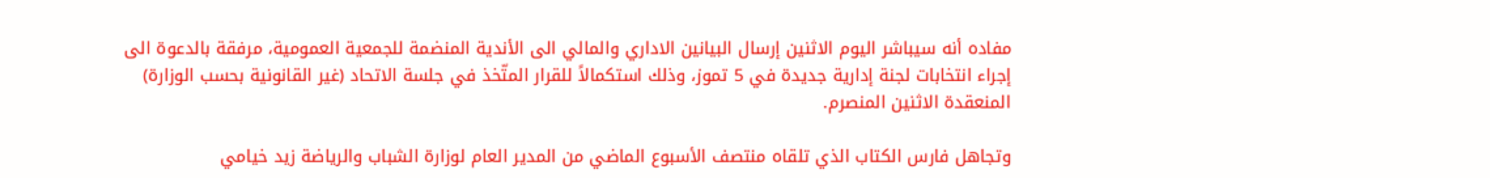مفاده أنه سيباشر اليوم الاثنين إرسال البيانين الاداري والمالي الى الأندية المنضمة للجمعية العمومية، مرفقة بالدعوة الى إجراء انتخابات لجنة إدارية جديدة في 5 تموز، وذلك استكمالاً للقرار المتّخذ في جلسة الاتحاد (غير القانونية بحسب الوزارة) المنعقدة الاثنين المنصرم.

وتجاهل فارس الكتاب الذي تلقاه منتصف الأسبوع الماضي من المدير العام لوزارة الشباب والرياضة زيد خيامي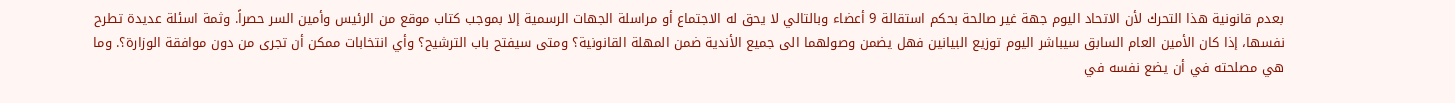بعدم قانونية هذا التحرك لأن الاتحاد اليوم جهة غير صالحة بحكم استقالة 9 أعضاء وبالتالي لا يحق له الاجتماع أو مراسلة الجهات الرسمية إلا بموجب كتاب موقع من الرئيس وأمين السر حصراً. وثمة اسئلة عديدة تطرح نفسها، إذا كان الأمين العام السابق سيباشر اليوم توزيع البيانين فهل يضمن وصولهما الى جميع الأندية ضمن المهلة القانونية؟ ومتى سيفتح باب الترشيح؟ وأي انتخابات ممكن أن تجرى من دون موافقة الوزارة؟. وما هي مصلحته في أن يضع نفسه في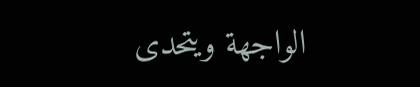الواجهة ويتحدى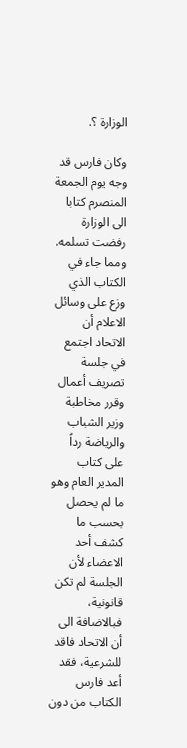الوزارة ؟.

وكان فارس قد وجه يوم الجمعة المنصرم كتابا الى الوزارة رفضت تسلمه. ومما جاء في الكتاب الذي وزع على وسائل الاعلام أن الاتحاد اجتمع في جلسة تصريف أعمال وقرر مخاطبة وزير الشباب والرياضة رداً على كتاب المدير العام وهو ما لم يحصل بحسب ما كشف أحد الاعضاء لأن الجلسة لم تكن قانونية، فبالاضافة الى أن الاتحاد فاقد للشرعية، فقد أعد فارس الكتاب من دون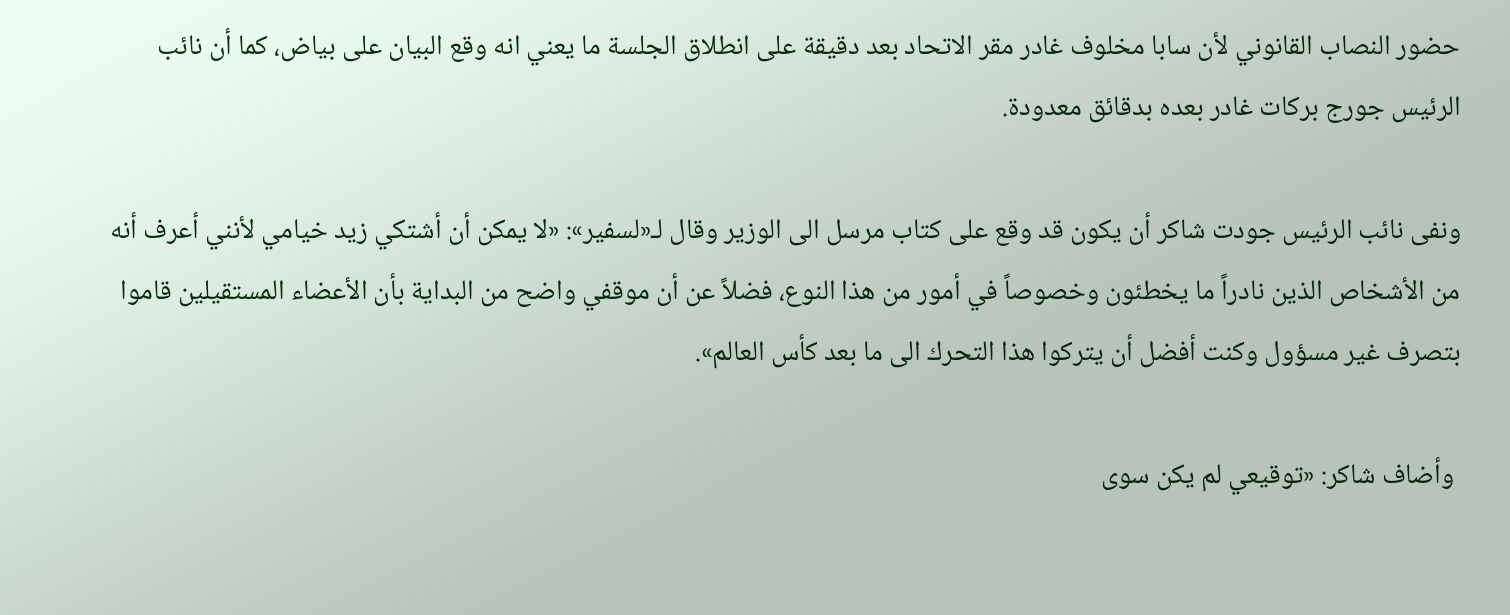حضور النصاب القانوني لأن سابا مخلوف غادر مقر الاتحاد بعد دقيقة على انطلاق الجلسة ما يعني انه وقع البيان على بياض، كما أن نائب الرئيس جورج بركات غادر بعده بدقائق معدودة.

ونفى نائب الرئيس جودت شاكر أن يكون قد وقع على كتاب مرسل الى الوزير وقال لـ«لسفير»: «لا يمكن أن أشتكي زيد خيامي لأنني أعرف أنه من الأشخاص الذين نادراً ما يخطئون وخصوصاً في أمور من هذا النوع، فضلاً عن أن موقفي واضح من البداية بأن الأعضاء المستقيلين قاموا بتصرف غير مسؤول وكنت أفضل أن يتركوا هذا التحرك الى ما بعد كأس العالم».

 وأضاف شاكر: «توقيعي لم يكن سوى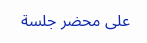على محضر جلسة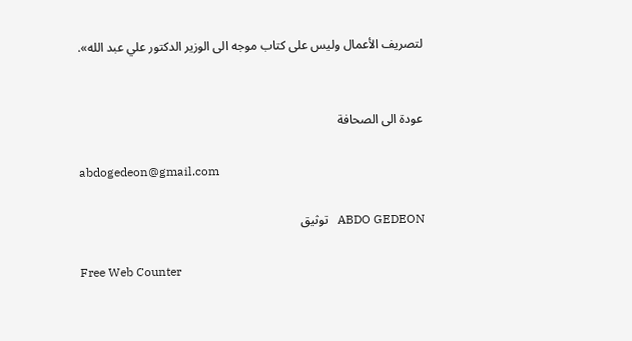لتصريف الأعمال وليس على كتاب موجه الى الوزير الدكتور علي عبد الله».


عودة الى الصحافة

abdogedeon@gmail.com

ABDO GEDEON   توثيق

Free Web Counter